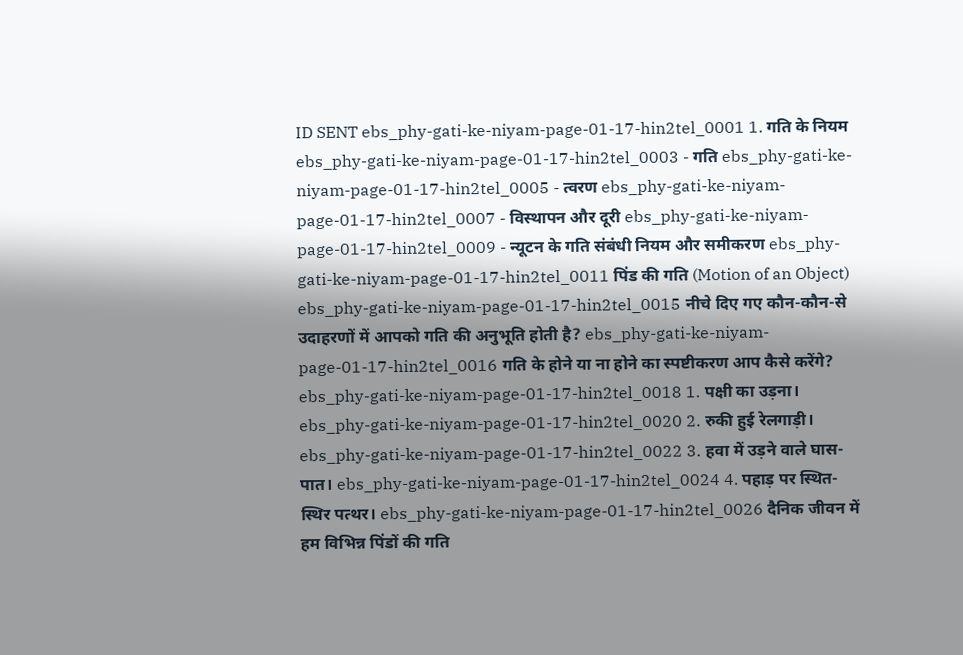ID SENT ebs_phy-gati-ke-niyam-page-01-17-hin2tel_0001 1. गति के नियम ebs_phy-gati-ke-niyam-page-01-17-hin2tel_0003 - गति ebs_phy-gati-ke-niyam-page-01-17-hin2tel_0005 - त्वरण ebs_phy-gati-ke-niyam-page-01-17-hin2tel_0007 - विस्थापन और दूरी ebs_phy-gati-ke-niyam-page-01-17-hin2tel_0009 - न्यूटन के गति संबंधी नियम और समीकरण ebs_phy-gati-ke-niyam-page-01-17-hin2tel_0011 पिंड की गति (Motion of an Object) ebs_phy-gati-ke-niyam-page-01-17-hin2tel_0015 नीचे दिए गए कौन-कौन-से उदाहरणों में आपको गति की अनुभूति होती है? ebs_phy-gati-ke-niyam-page-01-17-hin2tel_0016 गति के होने या ना होने का स्पष्टीकरण आप कैसे करेंगे? ebs_phy-gati-ke-niyam-page-01-17-hin2tel_0018 1. पक्षी का उड़ना। ebs_phy-gati-ke-niyam-page-01-17-hin2tel_0020 2. रुकी हुई रेलगाड़ी। ebs_phy-gati-ke-niyam-page-01-17-hin2tel_0022 3. हवा में उड़ने वाले घास-पात। ebs_phy-gati-ke-niyam-page-01-17-hin2tel_0024 4. पहाड़ पर स्थित-स्थिर पत्थर। ebs_phy-gati-ke-niyam-page-01-17-hin2tel_0026 दैनिक जीवन में हम विभिन्न पिंडों की गति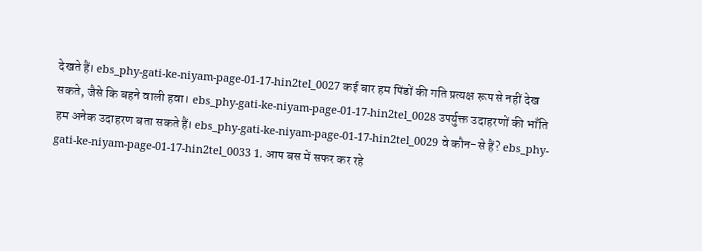देखते हैं। ebs_phy-gati-ke-niyam-page-01-17-hin2tel_0027 कई बार हम पिंडों की गति प्रत्यक्ष रूप से नहीं देख सकते, जैसे कि बहने वाली हवा। ebs_phy-gati-ke-niyam-page-01-17-hin2tel_0028 उपर्युक्त उदाहरणों की भाँति हम अनेक उदाहरण बता सकते हैं। ebs_phy-gati-ke-niyam-page-01-17-hin2tel_0029 वे कौन-से हैं? ebs_phy-gati-ke-niyam-page-01-17-hin2tel_0033 1. आप बस में सफर कर रहे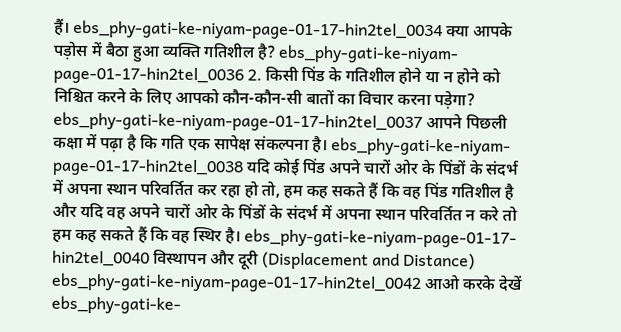हैं। ebs_phy-gati-ke-niyam-page-01-17-hin2tel_0034 क्या आपके पड़ोस में बैठा हुआ व्यक्ति गतिशील है? ebs_phy-gati-ke-niyam-page-01-17-hin2tel_0036 2. किसी पिंड के गतिशील होने या न होने को निश्चित करने के लिए आपको कौन-कौन-सी बातों का विचार करना पड़ेगा? ebs_phy-gati-ke-niyam-page-01-17-hin2tel_0037 आपने पिछली कक्षा में पढ़ा है कि गति एक सापेक्ष संकल्पना है। ebs_phy-gati-ke-niyam-page-01-17-hin2tel_0038 यदि कोई पिंड अपने चारों ओर के पिंडों के संदर्भ में अपना स्थान परिवर्तित कर रहा हो तो, हम कह सकते हैं कि वह पिंड गतिशील है और यदि वह अपने चारों ओर के पिंडों के संदर्भ में अपना स्थान परिवर्तित न करे तो हम कह सकते हैं कि वह स्थिर है। ebs_phy-gati-ke-niyam-page-01-17-hin2tel_0040 विस्थापन और दूरी (Displacement and Distance) ebs_phy-gati-ke-niyam-page-01-17-hin2tel_0042 आओ करके देखें ebs_phy-gati-ke-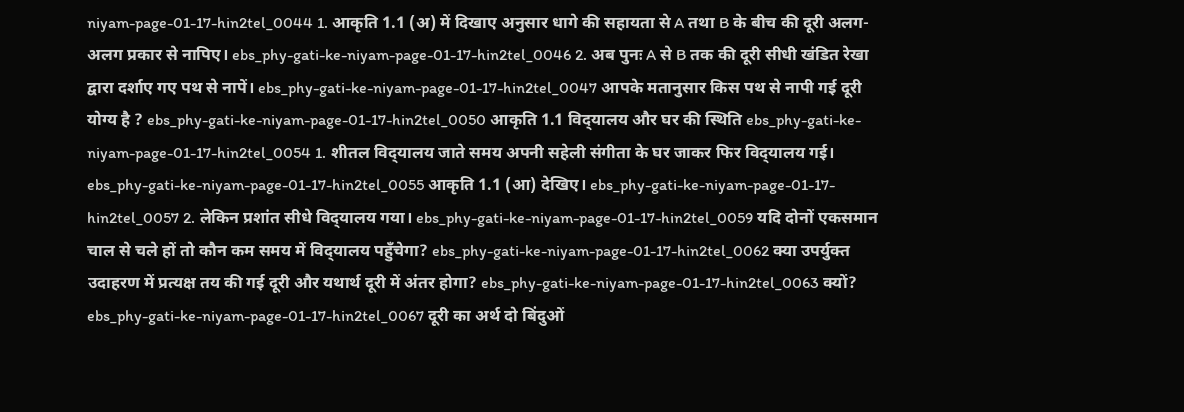niyam-page-01-17-hin2tel_0044 1. आकृति 1.1 (अ) में दिखाए अनुसार धागे की सहायता से A तथा B के बीच की दूरी अलग-अलग प्रकार से नापिए। ebs_phy-gati-ke-niyam-page-01-17-hin2tel_0046 2. अब पुनः A से B तक की दूरी सीधी खंडित रेखा द्वारा दर्शाए गए पथ से नापें। ebs_phy-gati-ke-niyam-page-01-17-hin2tel_0047 आपके मतानुसार किस पथ से नापी गई दूरी योग्य है ? ebs_phy-gati-ke-niyam-page-01-17-hin2tel_0050 आकृति 1.1 विद्‍यालय और घर की स्थिति ebs_phy-gati-ke-niyam-page-01-17-hin2tel_0054 1. शीतल विद्‍यालय जाते समय अपनी सहेली संगीता के घर जाकर फिर विद्‍यालय गई। ebs_phy-gati-ke-niyam-page-01-17-hin2tel_0055 आकृति 1.1 (आ) देखिए। ebs_phy-gati-ke-niyam-page-01-17-hin2tel_0057 2. लेकिन प्रशांत सीधे विद्‌यालय गया। ebs_phy-gati-ke-niyam-page-01-17-hin2tel_0059 यदि दोनों एकसमान चाल से चले हों तो कौन कम समय में विद्‍यालय पहुँचेगा? ebs_phy-gati-ke-niyam-page-01-17-hin2tel_0062 क्या उपर्युक्त उदाहरण में प्रत्यक्ष तय की गई दूरी और यथार्थ दूरी में अंतर होगा? ebs_phy-gati-ke-niyam-page-01-17-hin2tel_0063 क्यों? ebs_phy-gati-ke-niyam-page-01-17-hin2tel_0067 दूरी का अर्थ दो बिंदुओं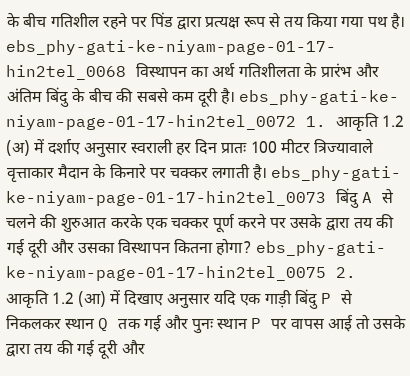के बीच गतिशील रहने पर पिंड द्वारा प्रत्यक्ष रूप से तय किया गया पथ है। ebs_phy-gati-ke-niyam-page-01-17-hin2tel_0068 विस्थापन का अर्थ गतिशीलता के प्रारंभ और अंतिम बिंदु के बीच की सबसे कम दूरी है। ebs_phy-gati-ke-niyam-page-01-17-hin2tel_0072 1. आकृति 1.2 (अ) में दर्शाए अनुसार स्वराली हर दिन प्रातः 100 मीटर त्रिज्यावाले वृत्ताकार मैदान के किनारे पर चक्कर लगाती है। ebs_phy-gati-ke-niyam-page-01-17-hin2tel_0073 बिंदु A से चलने की शुरुआत करके एक चक्कर पूर्ण करने पर उसके द्वारा तय की गई दूरी और उसका विस्थापन कितना होगा? ebs_phy-gati-ke-niyam-page-01-17-hin2tel_0075 2. आकृति 1.2 (आ) में दिखाए अनुसार यदि एक गाड़ी बिंदु P से निकलकर स्थान Q तक गई और पुनः स्थान P पर वापस आई तो उसके द्वारा तय की गई दूरी और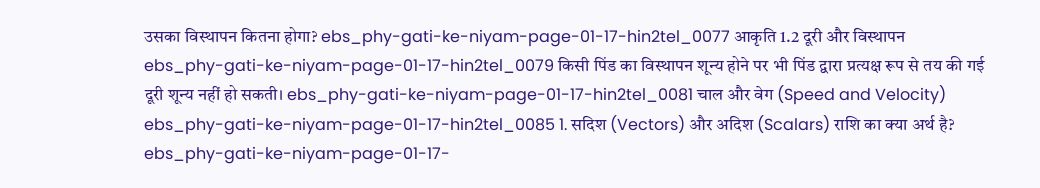उसका विस्थापन कितना होगा? ebs_phy-gati-ke-niyam-page-01-17-hin2tel_0077 आकृति 1.2 दूरी और विस्थापन ebs_phy-gati-ke-niyam-page-01-17-hin2tel_0079 किसी पिंड का विस्थापन शून्य होने पर भी पिंड द्वारा प्रत्यक्ष रूप से तय की गई दूरी शून्य नहीं हो सकती। ebs_phy-gati-ke-niyam-page-01-17-hin2tel_0081 चाल और वेग (Speed and Velocity) ebs_phy-gati-ke-niyam-page-01-17-hin2tel_0085 1. सदिश (Vectors) और अदिश (Scalars) राशि का क्या अर्थ है? ebs_phy-gati-ke-niyam-page-01-17-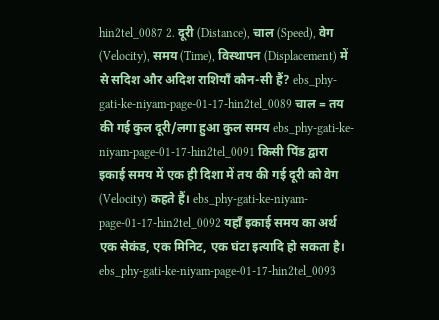hin2tel_0087 2. दूरी (Distance), चाल (Speed), वेग (Velocity), समय (Time), विस्थापन (Displacement) में से सदिश और अदिश राशियाँ कौन-सी हैं? ebs_phy-gati-ke-niyam-page-01-17-hin2tel_0089 चाल = तय की गई कुल दूरी/लगा हुआ कुल समय ebs_phy-gati-ke-niyam-page-01-17-hin2tel_0091 किसी पिंड द्वारा इकाई समय में एक ही दिशा में तय की गई दूरी को वेग (Velocity) कहते हैं। ebs_phy-gati-ke-niyam-page-01-17-hin2tel_0092 यहाँ इकाई समय का अर्थ एक सेकंड, एक मिनिट, एक घंटा इत्यादि हो सकता है। ebs_phy-gati-ke-niyam-page-01-17-hin2tel_0093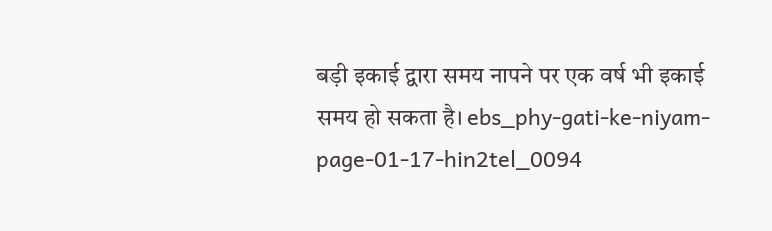बड़ी इकाई द्वारा समय नापने पर एक वर्ष भी इकाई समय हो सकता है। ebs_phy-gati-ke-niyam-page-01-17-hin2tel_0094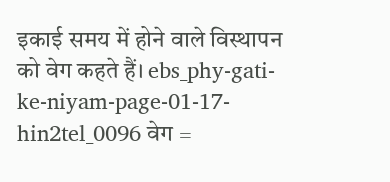इकाई समय में होने वाले विस्थापन को वेग कहते हैं। ebs_phy-gati-ke-niyam-page-01-17-hin2tel_0096 वेग =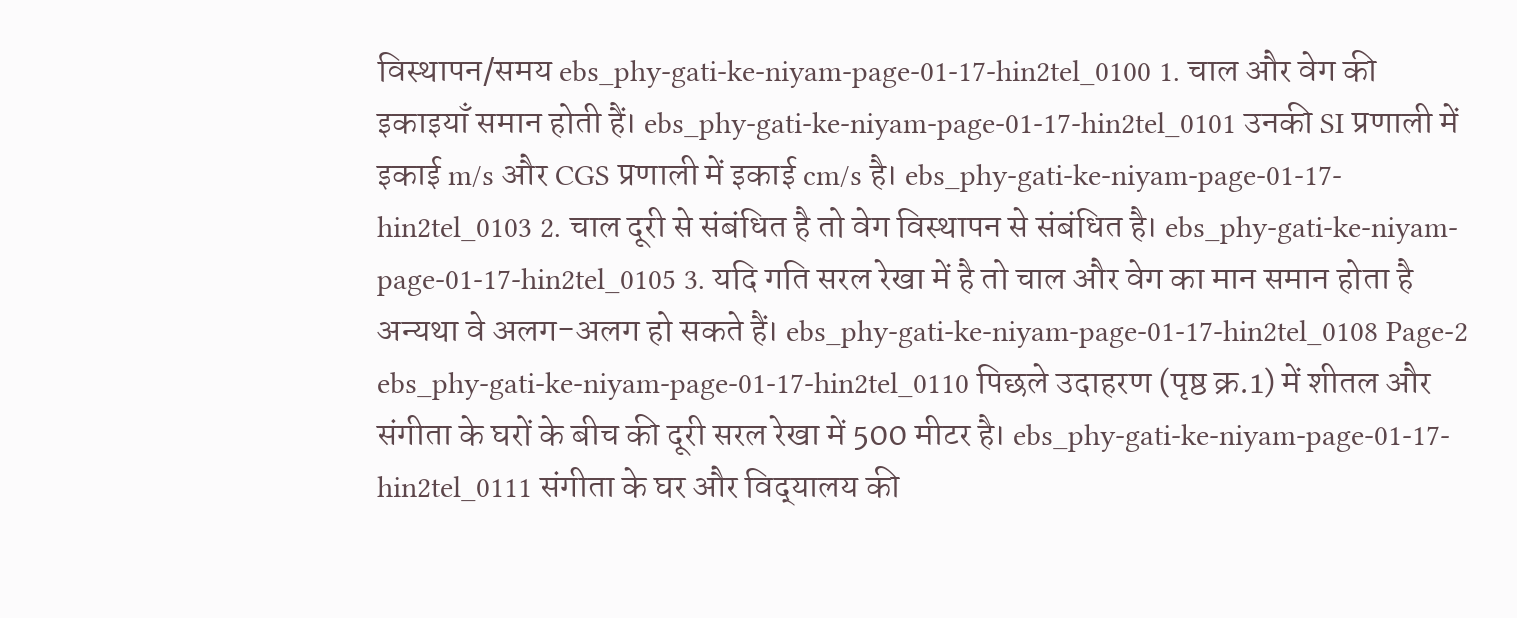विस्थापन/समय ebs_phy-gati-ke-niyam-page-01-17-hin2tel_0100 1. चाल और वेग की इकाइयाँ समान होती हैं। ebs_phy-gati-ke-niyam-page-01-17-hin2tel_0101 उनकी SI प्रणाली में इकाई m/s और CGS प्रणाली में इकाई cm/s है। ebs_phy-gati-ke-niyam-page-01-17-hin2tel_0103 2. चाल दूरी से संबंधित है तो वेग विस्थापन से संबंधित है। ebs_phy-gati-ke-niyam-page-01-17-hin2tel_0105 3. यदि गति सरल रेखा में है तो चाल और वेग का मान समान होता है अन्यथा वे अलग-अलग हो सकते हैं। ebs_phy-gati-ke-niyam-page-01-17-hin2tel_0108 Page-2 ebs_phy-gati-ke-niyam-page-01-17-hin2tel_0110 पिछले उदाहरण (पृष्ठ क्र.1) में शीतल और संगीता के घरों के बीच की दूरी सरल रेखा में 500 मीटर है। ebs_phy-gati-ke-niyam-page-01-17-hin2tel_0111 संगीता के घर और विद्‌यालय की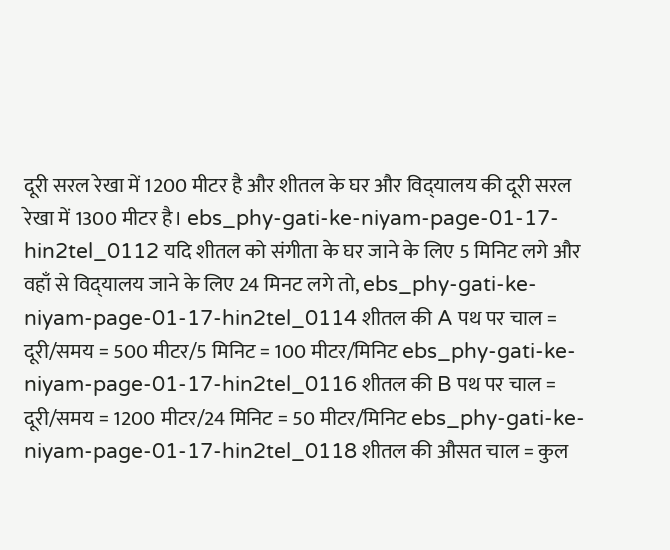दूरी सरल रेखा में 1200 मीटर है और शीतल के घर और विद्‍यालय की दूरी सरल रेखा में 1300 मीटर है। ebs_phy-gati-ke-niyam-page-01-17-hin2tel_0112 यदि शीतल को संगीता के घर जाने के लिए 5 मिनिट लगे और वहाँ से विद्‍यालय जाने के लिए 24 मिनट लगे तो, ebs_phy-gati-ke-niyam-page-01-17-hin2tel_0114 शीतल की A पथ पर चाल = दूरी/समय = 500 मीटर/5 मिनिट = 100 मीटर/मिनिट ebs_phy-gati-ke-niyam-page-01-17-hin2tel_0116 शीतल की B पथ पर चाल = दूरी/समय = 1200 मीटर/24 मिनिट = 50 मीटर/मिनिट ebs_phy-gati-ke-niyam-page-01-17-hin2tel_0118 शीतल की औसत चाल = कुल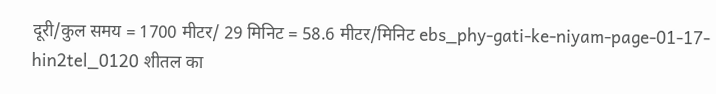दूरी/कुल समय = 1700 मीटर/ 29 मिनिट = 58.6 मीटर/मिनिट ebs_phy-gati-ke-niyam-page-01-17-hin2tel_0120 शीतल का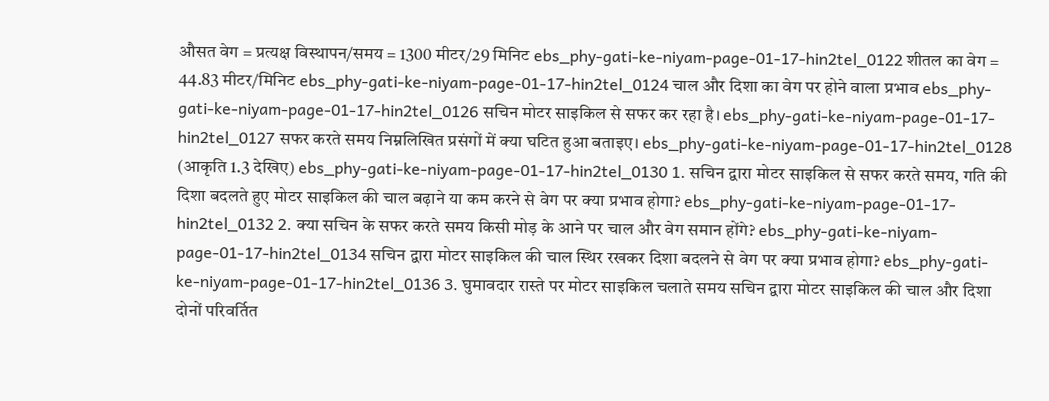औसत वेग = प्रत्यक्ष विस्थापन/समय = 1300 मीटर/29 मिनिट ebs_phy-gati-ke-niyam-page-01-17-hin2tel_0122 शीतल का वेग = 44.83 मीटर/मिनिट ebs_phy-gati-ke-niyam-page-01-17-hin2tel_0124 चाल और दिशा का वेग पर होने वाला प्रभाव ebs_phy-gati-ke-niyam-page-01-17-hin2tel_0126 सचिन मोटर साइकिल से सफर कर रहा है। ebs_phy-gati-ke-niyam-page-01-17-hin2tel_0127 सफर करते समय निम्नलिखित प्रसंगों में क्या घटित हुआ बताइए। ebs_phy-gati-ke-niyam-page-01-17-hin2tel_0128 (आकृति 1.3 देखिए) ebs_phy-gati-ke-niyam-page-01-17-hin2tel_0130 1. सचिन द्वारा मोटर साइकिल से सफर करते समय, गति की दिशा बदलते हुए मोटर साइकिल की चाल बढ़ाने या कम करने से वेग पर क्या प्रभाव होगा? ebs_phy-gati-ke-niyam-page-01-17-hin2tel_0132 2. क्या सचिन के सफर करते समय किसी मोड़ के आने पर चाल और वेग समान होंगे? ebs_phy-gati-ke-niyam-page-01-17-hin2tel_0134 सचिन द्वारा मोटर साइकिल की चाल स्थिर रखकर दिशा बदलने से वेग पर क्या प्रभाव होगा? ebs_phy-gati-ke-niyam-page-01-17-hin2tel_0136 3. घुमावदार रास्ते पर मोटर साइकिल चलाते समय सचिन द्वारा मोटर साइकिल की चाल और दिशा दोनों परिवर्तित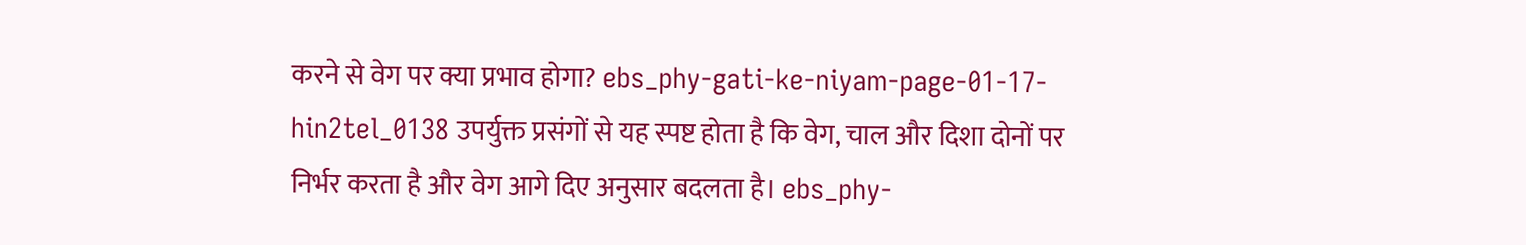करने से वेग पर क्या प्रभाव होगा? ebs_phy-gati-ke-niyam-page-01-17-hin2tel_0138 उपर्युक्त प्रसंगों से यह स्पष्ट होता है कि वेग, चाल और दिशा दोनों पर निर्भर करता है और वेग आगे दिए अनुसार बदलता है। ebs_phy-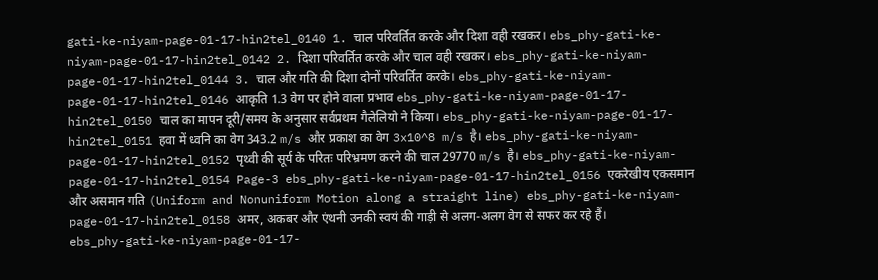gati-ke-niyam-page-01-17-hin2tel_0140 1. चाल परिवर्तित करके और दिशा वही रखकर। ebs_phy-gati-ke-niyam-page-01-17-hin2tel_0142 2. दिशा परिवर्तित करके और चाल वही रखकर। ebs_phy-gati-ke-niyam-page-01-17-hin2tel_0144 3. चाल और गति की दिशा दोनों परिवर्तित करके। ebs_phy-gati-ke-niyam-page-01-17-hin2tel_0146 आकृति 1.3 वेग पर होने वाला प्रभाव ebs_phy-gati-ke-niyam-page-01-17-hin2tel_0150 चाल का मापन दूरी/समय के अनुसार सर्वप्रथम गैलेलियो ने किया। ebs_phy-gati-ke-niyam-page-01-17-hin2tel_0151 हवा में ध्वनि का वेग 343.2 m/s और प्रकाश का वेग 3x10^8 m/s है। ebs_phy-gati-ke-niyam-page-01-17-hin2tel_0152 पृथ्वी की सूर्य के परितः परिभ्रमण करने की चाल 29770 m/s है। ebs_phy-gati-ke-niyam-page-01-17-hin2tel_0154 Page-3 ebs_phy-gati-ke-niyam-page-01-17-hin2tel_0156 एकरेखीय एकसमान और असमान गति (Uniform and Nonuniform Motion along a straight line) ebs_phy-gati-ke-niyam-page-01-17-hin2tel_0158 अमर, अकबर और एंथनी उनकी स्वयं की गाड़ी से अलग-अलग वेग से सफर कर रहे हैं। ebs_phy-gati-ke-niyam-page-01-17-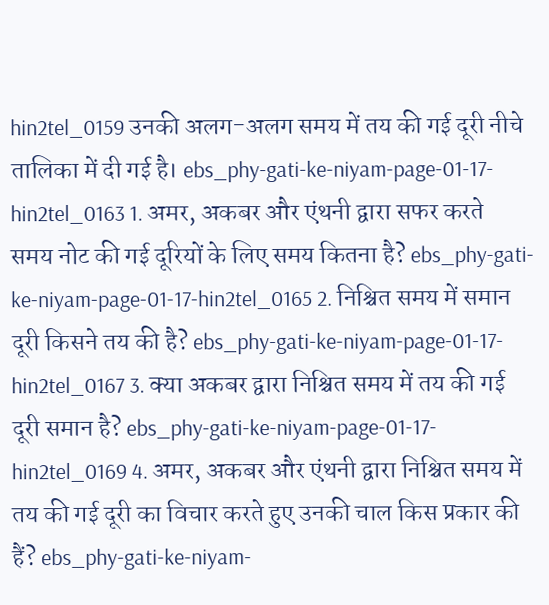hin2tel_0159 उनकी अलग-अलग समय में तय की गई दूरी नीचे तालिका में दी गई है। ebs_phy-gati-ke-niyam-page-01-17-hin2tel_0163 1. अमर, अकबर और एंथनी द्वारा सफर करते समय नोट की गई दूरियों के लिए समय कितना है? ebs_phy-gati-ke-niyam-page-01-17-hin2tel_0165 2. निश्चित समय में समान दूरी किसने तय की है? ebs_phy-gati-ke-niyam-page-01-17-hin2tel_0167 3. क्या अकबर द्वारा निश्चित समय में तय की गई दूरी समान है? ebs_phy-gati-ke-niyam-page-01-17-hin2tel_0169 4. अमर, अकबर और एंथनी द्वारा निश्चित समय में तय की गई दूरी का विचार करते हुए उनकी चाल किस प्रकार की हैं? ebs_phy-gati-ke-niyam-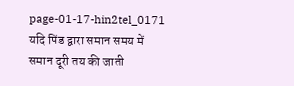page-01-17-hin2tel_0171 यदि पिंड द्वारा समान समय में समान दूरी तय की जाती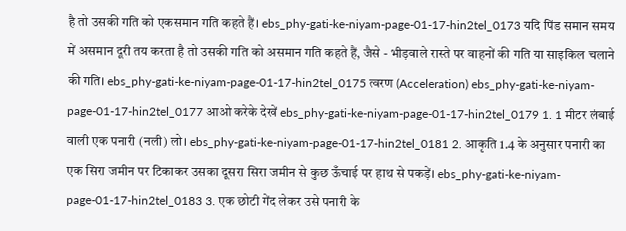है तो उसकी गति को एकसमान गति कहते हैं। ebs_phy-gati-ke-niyam-page-01-17-hin2tel_0173 यदि पिंड समान समय में असमान दूरी तय करता है तो उसकी गति को असमान गति कहते हैं, जैसे - भीड़वाले रास्ते पर वाहनों की गति या साइकिल चलाने की गति। ebs_phy-gati-ke-niyam-page-01-17-hin2tel_0175 त्वरण (Acceleration) ebs_phy-gati-ke-niyam-page-01-17-hin2tel_0177 आओ करेके देखें ebs_phy-gati-ke-niyam-page-01-17-hin2tel_0179 1. 1 मीटर लंबाई वाली एक पनारी (नली) लो। ebs_phy-gati-ke-niyam-page-01-17-hin2tel_0181 2. आकृति 1.4 के अनुसार पनारी का एक सिरा जमीन पर टिकाकर उसका दूसरा सिरा जमीन से कुछ ऊँचाई पर हाथ से पकड़ें। ebs_phy-gati-ke-niyam-page-01-17-hin2tel_0183 3. एक छोटी गेंद लेकर उसे पनारी के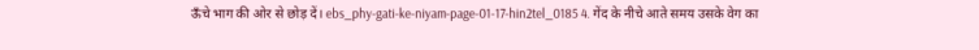ऊँचे भाग की ओर से छोड़ दें। ebs_phy-gati-ke-niyam-page-01-17-hin2tel_0185 4. गेंद के नीचे आते समय उसके वेग का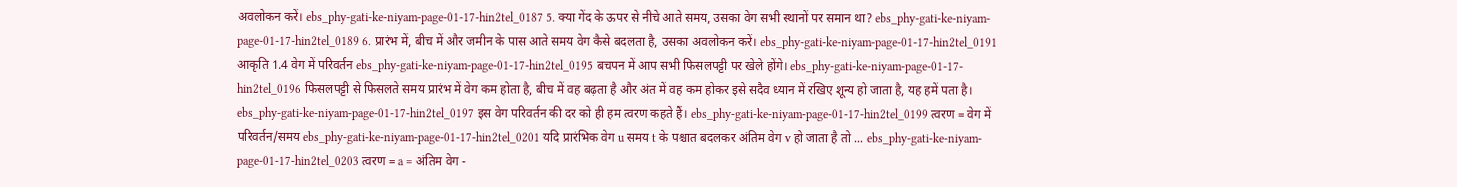अवलोकन करें। ebs_phy-gati-ke-niyam-page-01-17-hin2tel_0187 5. क्या गेंद के ऊपर से नीचे आते समय, उसका वेग सभी स्थानों पर समान था? ebs_phy-gati-ke-niyam-page-01-17-hin2tel_0189 6. प्रारंभ में, बीच में और जमीन के पास आते समय वेग कैसे बदलता है, उसका अवलोकन करें। ebs_phy-gati-ke-niyam-page-01-17-hin2tel_0191 आकृति 1.4 वेग में परिवर्तन ebs_phy-gati-ke-niyam-page-01-17-hin2tel_0195 बचपन में आप सभी फिसलपट्टी पर खेले होंगे। ebs_phy-gati-ke-niyam-page-01-17-hin2tel_0196 फिसलपट्टी से फिसलते समय प्रारंभ में वेग कम होता है, बीच में वह बढ़ता है और अंत में वह कम होकर इसे सदैव ध्यान में रखिए शून्य हो जाता है, यह हमें पता है। ebs_phy-gati-ke-niyam-page-01-17-hin2tel_0197 इस वेग परिवर्तन की दर को ही हम त्वरण कहते हैं। ebs_phy-gati-ke-niyam-page-01-17-hin2tel_0199 त्वरण = वेग में परिवर्तन/समय ebs_phy-gati-ke-niyam-page-01-17-hin2tel_0201 यदि प्रारंभिक वेग u समय t के पश्चात बदलकर अंतिम वेग v हो जाता है तो ... ebs_phy-gati-ke-niyam-page-01-17-hin2tel_0203 त्वरण = a = अंतिम वेग -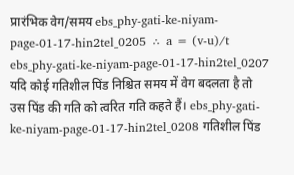प्रारंभिक वेग/समय ebs_phy-gati-ke-niyam-page-01-17-hin2tel_0205 ∴ a = (v-u)/t ebs_phy-gati-ke-niyam-page-01-17-hin2tel_0207 यदि कोई गतिशील पिंड निश्चित समय में वेग बदलता है तो उस पिंड की गति को त्वरित गति कहते हैं। ebs_phy-gati-ke-niyam-page-01-17-hin2tel_0208 गतिशील पिंड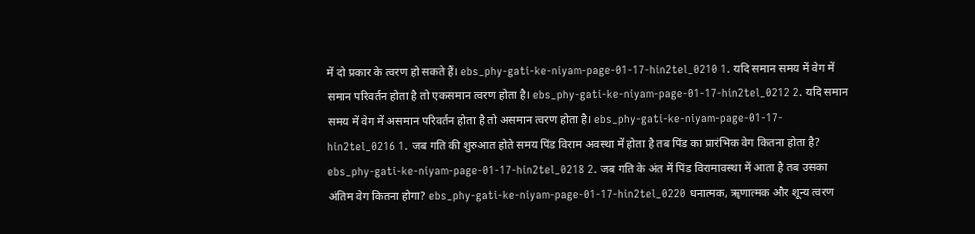में दो प्रकार के त्वरण हो सकते हैं। ebs_phy-gati-ke-niyam-page-01-17-hin2tel_0210 1. यदि समान समय में वेग में समान परिवर्तन होता है तो एकसमान त्वरण होता है। ebs_phy-gati-ke-niyam-page-01-17-hin2tel_0212 2. यदि समान समय में वेग में असमान परिवर्तन होता है तो असमान त्वरण होता है। ebs_phy-gati-ke-niyam-page-01-17-hin2tel_0216 1. जब गति की शुरुआत होते समय पिंड विराम अवस्था में होता है तब पिंड का प्रारंभिक वेग कितना होता है? ebs_phy-gati-ke-niyam-page-01-17-hin2tel_0218 2. जब गति के अंत में पिंड विरामावस्था में आता है तब उसका अंतिम वेग कितना होगा? ebs_phy-gati-ke-niyam-page-01-17-hin2tel_0220 धनात्मक, ॠणात्मक और शून्य त्वरण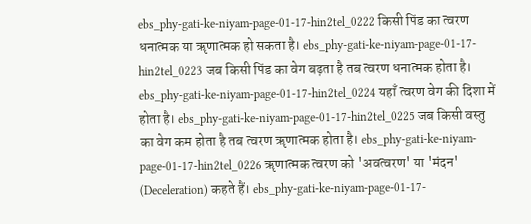ebs_phy-gati-ke-niyam-page-01-17-hin2tel_0222 किसी पिंड का त्वरण धनात्मक या ॠणात्मक हो सकता है। ebs_phy-gati-ke-niyam-page-01-17-hin2tel_0223 जब किसी पिंड का वेग बढ़ता है तब त्वरण धनात्मक होता है। ebs_phy-gati-ke-niyam-page-01-17-hin2tel_0224 यहाँ त्वरण वेग की दिशा में होता है। ebs_phy-gati-ke-niyam-page-01-17-hin2tel_0225 जब किसी वस्तु का वेग कम होता है तब त्वरण ॠणात्मक होता है। ebs_phy-gati-ke-niyam-page-01-17-hin2tel_0226 ॠणात्मक त्वरण को 'अवत्वरण' या 'मंदन' (Deceleration) कहते हैं। ebs_phy-gati-ke-niyam-page-01-17-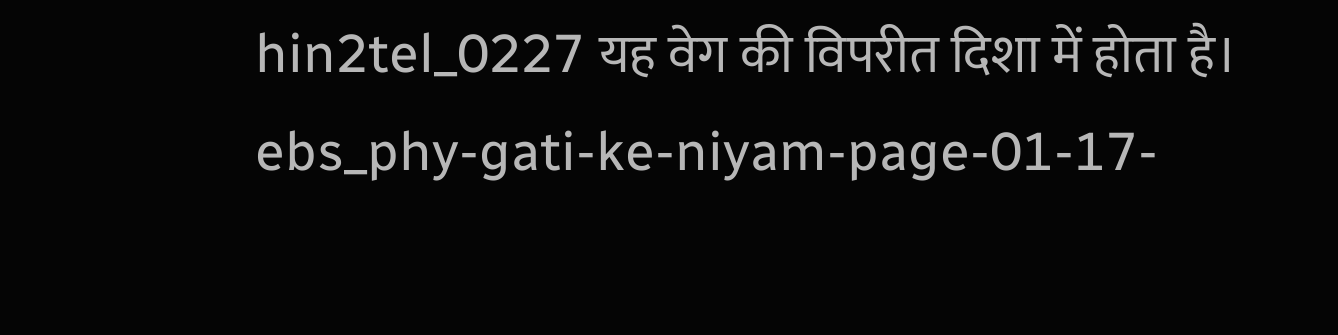hin2tel_0227 यह वेग की विपरीत दिशा में होता है। ebs_phy-gati-ke-niyam-page-01-17-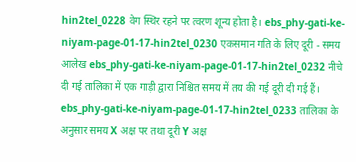hin2tel_0228 वेग स्थिर रहने पर त्वरण शून्य होता है। ebs_phy-gati-ke-niyam-page-01-17-hin2tel_0230 एकसमान गति के लिए दूरी - समय आलेख ebs_phy-gati-ke-niyam-page-01-17-hin2tel_0232 नीचे दी गई तालिका में एक गाड़ी द्वारा निश्चित समय में तय की गई दूरी दी गई हैं। ebs_phy-gati-ke-niyam-page-01-17-hin2tel_0233 तालिका के अनुसार समय X अक्ष पर तथा दूरी Y अक्ष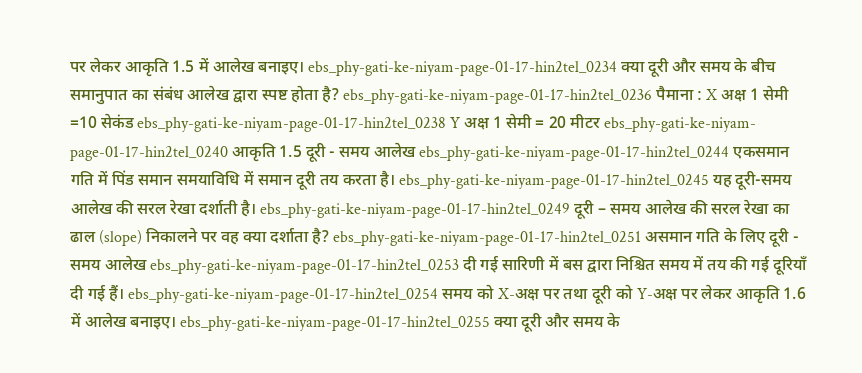पर लेकर आकृति 1.5 में आलेख बनाइए। ebs_phy-gati-ke-niyam-page-01-17-hin2tel_0234 क्या दूरी और समय के बीच समानुपात का संबंध आलेख द्वारा स्पष्ट होता है? ebs_phy-gati-ke-niyam-page-01-17-hin2tel_0236 पैमाना : X अक्ष 1 सेमी =10 सेकंड ebs_phy-gati-ke-niyam-page-01-17-hin2tel_0238 Y अक्ष 1 सेमी = 20 मीटर ebs_phy-gati-ke-niyam-page-01-17-hin2tel_0240 आकृति 1.5 दूरी - समय आलेख ebs_phy-gati-ke-niyam-page-01-17-hin2tel_0244 एकसमान गति में पिंड समान समयाविधि में समान दूरी तय करता है। ebs_phy-gati-ke-niyam-page-01-17-hin2tel_0245 यह दूरी-समय आलेख की सरल रेखा दर्शाती है। ebs_phy-gati-ke-niyam-page-01-17-hin2tel_0249 दूरी – समय आलेख की सरल रेखा का ढाल (slope) निकालने पर वह क्या दर्शाता है? ebs_phy-gati-ke-niyam-page-01-17-hin2tel_0251 असमान गति के लिए दूरी - समय आलेख ebs_phy-gati-ke-niyam-page-01-17-hin2tel_0253 दी गई सारिणी में बस द्वारा निश्चित समय में तय की गई दूरियाँ दी गई हैं। ebs_phy-gati-ke-niyam-page-01-17-hin2tel_0254 समय को X-अक्ष पर तथा दूरी को Y-अक्ष पर लेकर आकृति 1.6 में आलेख बनाइए। ebs_phy-gati-ke-niyam-page-01-17-hin2tel_0255 क्या दूरी और समय के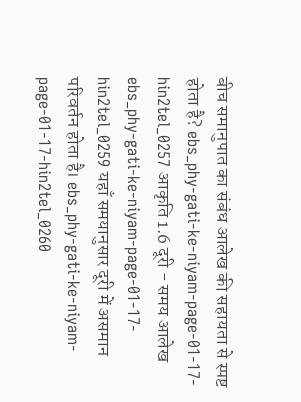बीच समानुपात का संबंध आलेख की सहायता से स्पष्ट होता है? ebs_phy-gati-ke-niyam-page-01-17-hin2tel_0257 आकृति 1.6 दूरी - समय आलेख ebs_phy-gati-ke-niyam-page-01-17-hin2tel_0259 यहाँ समयानुसार दूरी में असमान परिवर्तन होता है। ebs_phy-gati-ke-niyam-page-01-17-hin2tel_0260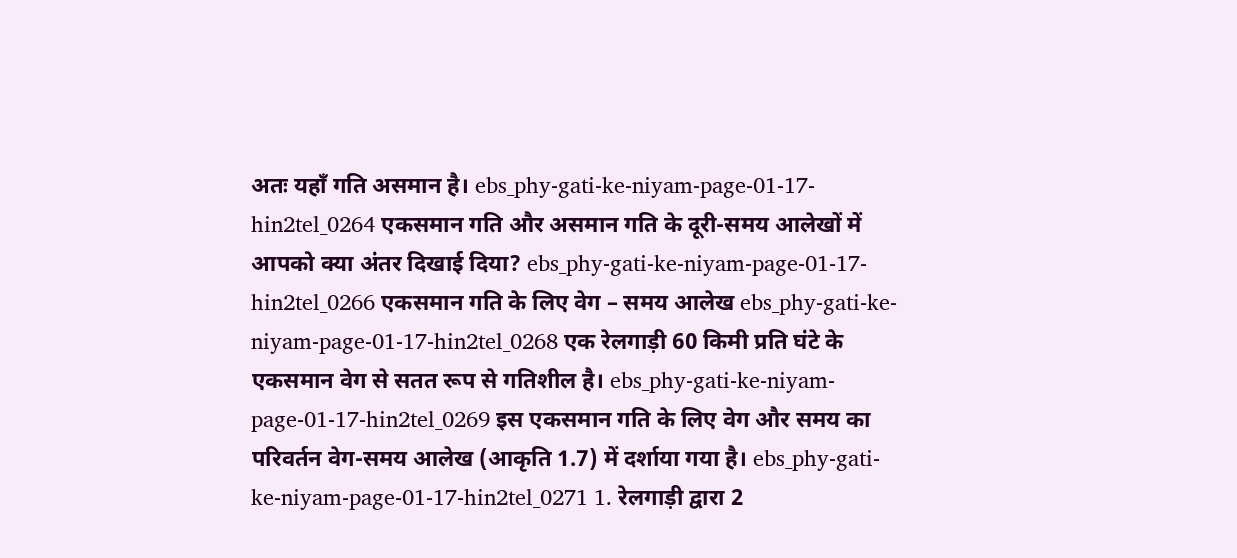अतः यहाँ गति असमान है। ebs_phy-gati-ke-niyam-page-01-17-hin2tel_0264 एकसमान गति और असमान गति के दूरी-समय आलेखों में आपको क्या अंतर दिखाई दिया? ebs_phy-gati-ke-niyam-page-01-17-hin2tel_0266 एकसमान गति के लिए वेग – समय आलेख ebs_phy-gati-ke-niyam-page-01-17-hin2tel_0268 एक रेलगाड़ी 60 किमी प्रति घंटे के एकसमान वेग से सतत रूप से गतिशील है। ebs_phy-gati-ke-niyam-page-01-17-hin2tel_0269 इस एकसमान गति के लिए वेग और समय का परिवर्तन वेग-समय आलेख (आकृति 1.7) में दर्शाया गया है। ebs_phy-gati-ke-niyam-page-01-17-hin2tel_0271 1. रेलगाड़ी द्वारा 2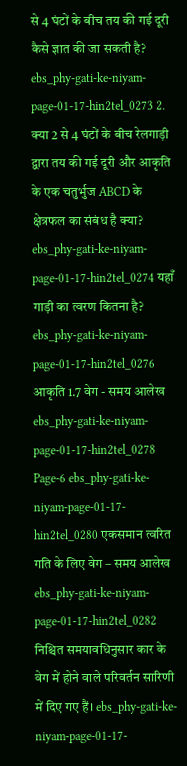से 4 घंटों के बीच तय की गई दूरी कैसे ज्ञात की जा सकती है? ebs_phy-gati-ke-niyam-page-01-17-hin2tel_0273 2. क्या 2 से 4 घंटों के बीच रेलगाड़ी द्वारा तय की गई दूरी और आकृति के एक चतुर्भुज ABCD के क्षेत्रफल का संबंध है क्या? ebs_phy-gati-ke-niyam-page-01-17-hin2tel_0274 यहाँ गाड़ी का त्वरण कितना है? ebs_phy-gati-ke-niyam-page-01-17-hin2tel_0276 आकृति 1.7 वेग - समय आलेख ebs_phy-gati-ke-niyam-page-01-17-hin2tel_0278 Page-6 ebs_phy-gati-ke-niyam-page-01-17-hin2tel_0280 एकसमान त्वरित गति के लिए वेग – समय आलेख ebs_phy-gati-ke-niyam-page-01-17-hin2tel_0282 निश्चित समयावधिनुसार कार के वेग में होने वाले परिवर्तन सारिणी में दिए गए हैं। ebs_phy-gati-ke-niyam-page-01-17-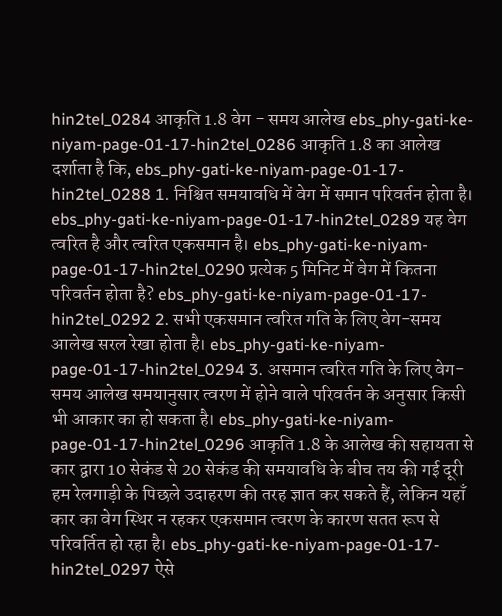hin2tel_0284 आकृति 1.8 वेग - समय आलेख ebs_phy-gati-ke-niyam-page-01-17-hin2tel_0286 आकृति 1.8 का आलेख दर्शाता है कि, ebs_phy-gati-ke-niyam-page-01-17-hin2tel_0288 1. निश्चित समयावधि में वेग में समान परिवर्तन होता है। ebs_phy-gati-ke-niyam-page-01-17-hin2tel_0289 यह वेग त्वरित है और त्वरित एकसमान है। ebs_phy-gati-ke-niyam-page-01-17-hin2tel_0290 प्रत्येक 5 मिनिट में वेग में कितना परिवर्तन होता है? ebs_phy-gati-ke-niyam-page-01-17-hin2tel_0292 2. सभी एकसमान त्वरित गति के लिए वेग-समय आलेख सरल रेखा होता है। ebs_phy-gati-ke-niyam-page-01-17-hin2tel_0294 3. असमान त्वरित गति के लिए वेग-समय आलेख समयानुसार त्वरण में होने वाले परिवर्तन के अनुसार किसी भी आकार का हो सकता है। ebs_phy-gati-ke-niyam-page-01-17-hin2tel_0296 आकृति 1.8 के आलेख की सहायता से कार द्वारा 10 सेकंड से 20 सेकंड की समयावधि के बीच तय की गई दूरी हम रेलगाड़ी के पिछले उदाहरण की तरह ज्ञात कर सकते हैं, लेकिन यहाँ कार का वेग स्थिर न रहकर एकसमान त्वरण के कारण सतत रूप से परिवर्तित हो रहा है। ebs_phy-gati-ke-niyam-page-01-17-hin2tel_0297 ऐसे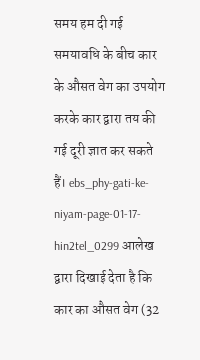समय हम दी गई समयावधि के बीच कार के औसत वेग का उपयोग करके कार द्वारा तय की गई दूरी ज्ञात कर सकते हैं। ebs_phy-gati-ke-niyam-page-01-17-hin2tel_0299 आलेख द्वारा दिखाई देता है कि कार का औसत वेग (32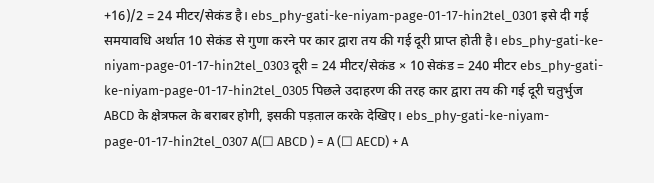+16)/2 = 24 मीटर/सेकंड है। ebs_phy-gati-ke-niyam-page-01-17-hin2tel_0301 इसे दी गई समयावधि अर्थात 10 सेकंड से गुणा करने पर कार द्वारा तय की गई दूरी प्राप्त होती है। ebs_phy-gati-ke-niyam-page-01-17-hin2tel_0303 दूरी = 24 मीटर/सेकंड × 10 सेकंड = 240 मीटर ebs_phy-gati-ke-niyam-page-01-17-hin2tel_0305 पिछले उदाहरण की तरह कार द्वारा तय की गई दूरी चतुर्भुज ABCD के क्षेत्रफल के बराबर होगी, इसकी पड़ताल करके देखिए। ebs_phy-gati-ke-niyam-page-01-17-hin2tel_0307 A(☐ ABCD ) = A (☐ AECD) + A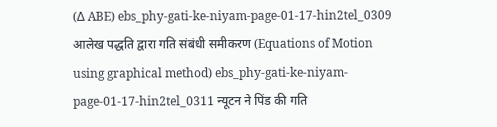(∆ ABE) ebs_phy-gati-ke-niyam-page-01-17-hin2tel_0309 आलेख पद्धति द्वारा गति संबंधी समीकरण (Equations of Motion using graphical method) ebs_phy-gati-ke-niyam-page-01-17-hin2tel_0311 न्यूटन ने पिंड की गति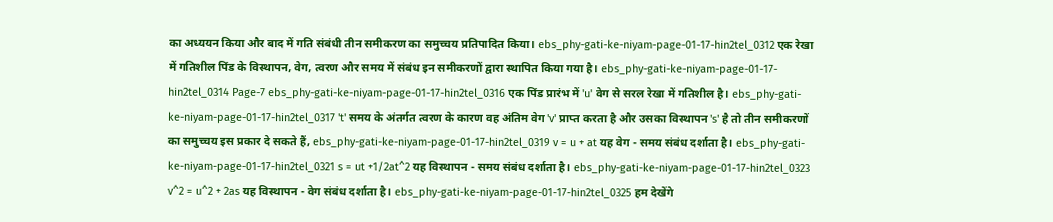का अध्ययन किया और बाद में गति संबंधी तीन समीकरण का समुच्चय प्रतिपादित किया। ebs_phy-gati-ke-niyam-page-01-17-hin2tel_0312 एक रेखा में गतिशील पिंड के विस्थापन, वेग, त्वरण और समय में संबंध इन समीकरणों द्वारा स्थापित किया गया है। ebs_phy-gati-ke-niyam-page-01-17-hin2tel_0314 Page-7 ebs_phy-gati-ke-niyam-page-01-17-hin2tel_0316 एक पिंड प्रारंभ में 'u' वेग से सरल रेखा में गतिशील है। ebs_phy-gati-ke-niyam-page-01-17-hin2tel_0317 't' समय के अंतर्गत त्व‍रण के कारण वह अंतिम वेग 'v' प्राप्त करता है और उसका विस्थापन 's' है तो तीन समीकरणों का समुच्चय इस प्रकार दे सकते हैं, ebs_phy-gati-ke-niyam-page-01-17-hin2tel_0319 v = u + at यह वेग - समय संबंध दर्शाता है। ebs_phy-gati-ke-niyam-page-01-17-hin2tel_0321 s = ut +1/2at^2 यह विस्थापन - समय संबंध दर्शाता है। ebs_phy-gati-ke-niyam-page-01-17-hin2tel_0323 v^2 = u^2 + 2as यह विस्थापन - वेग संबंध दर्शाता है। ebs_phy-gati-ke-niyam-page-01-17-hin2tel_0325 हम देखेंगे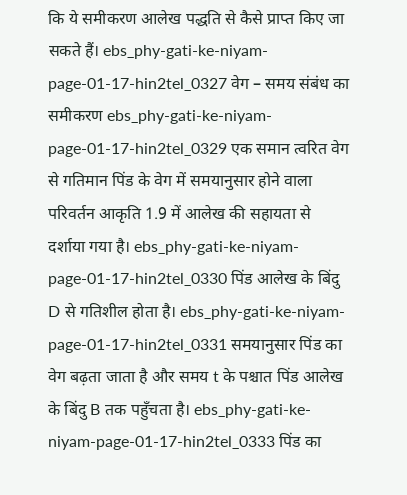कि ये समीकरण आलेख पद्धति से कैसे प्राप्त किए जा सकते हैं। ebs_phy-gati-ke-niyam-page-01-17-hin2tel_0327 वेग – समय संबंध का समीकरण ebs_phy-gati-ke-niyam-page-01-17-hin2tel_0329 एक समान त्वरित वेग से गतिमान पिंड के वेग में समयानुसार होने वाला परिवर्तन आकृति 1.9 में आलेख की सहायता से दर्शाया गया है। ebs_phy-gati-ke-niyam-page-01-17-hin2tel_0330 पिंड आलेख के बिंदु D से गतिशील होता है। ebs_phy-gati-ke-niyam-page-01-17-hin2tel_0331 समयानुसार पिंड का वेग बढ़ता जाता है और समय t के पश्चात पिंड आलेख के बिंदु B तक पहुँचता है। ebs_phy-gati-ke-niyam-page-01-17-hin2tel_0333 पिंड का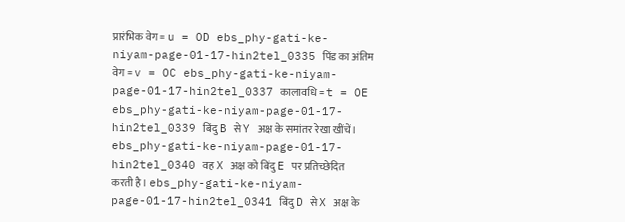प्रारंभिक वेग = u = OD ebs_phy-gati-ke-niyam-page-01-17-hin2tel_0335 पिंड का अंतिम वेग = v = OC ebs_phy-gati-ke-niyam-page-01-17-hin2tel_0337 कालावधि = t = OE ebs_phy-gati-ke-niyam-page-01-17-hin2tel_0339 बिंदु B से Y अक्ष के समांतर रेखा खींचें। ebs_phy-gati-ke-niyam-page-01-17-hin2tel_0340 वह X अक्ष को बिंदु E पर प्रतिच्छेदित करती है। ebs_phy-gati-ke-niyam-page-01-17-hin2tel_0341 बिंदु D से X अक्ष के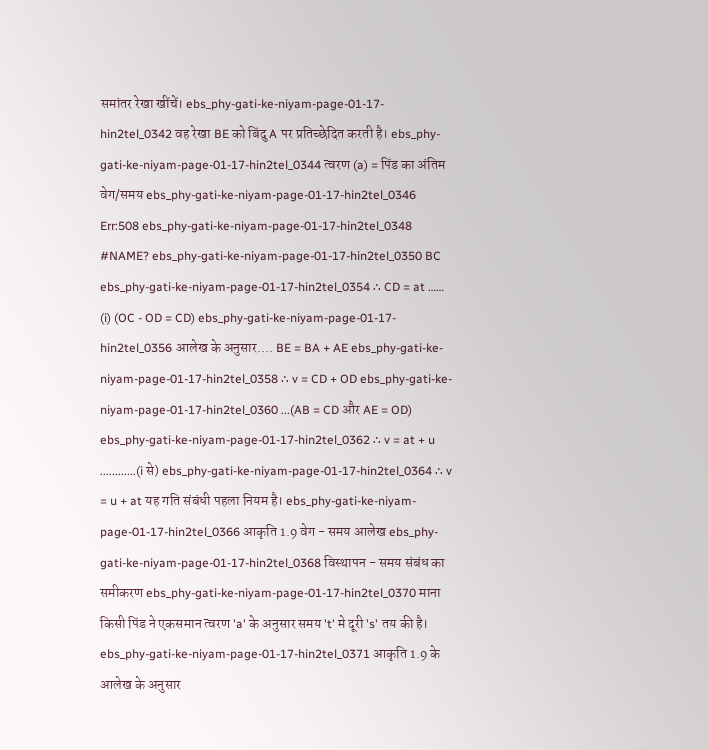समांतर रेखा खींचें। ebs_phy-gati-ke-niyam-page-01-17-hin2tel_0342 वह रेखा BE को बिंदु A पर प्रतिच्छेदित करती है। ebs_phy-gati-ke-niyam-page-01-17-hin2tel_0344 त्वरण (a) = पिंड का अंतिम वेग/समय ebs_phy-gati-ke-niyam-page-01-17-hin2tel_0346 Err:508 ebs_phy-gati-ke-niyam-page-01-17-hin2tel_0348 #NAME? ebs_phy-gati-ke-niyam-page-01-17-hin2tel_0350 BC ebs_phy-gati-ke-niyam-page-01-17-hin2tel_0354 ∴ CD = at …… (i) (OC - OD = CD) ebs_phy-gati-ke-niyam-page-01-17-hin2tel_0356 आलेख के अनुसार.... BE = BA + AE ebs_phy-gati-ke-niyam-page-01-17-hin2tel_0358 ∴ v = CD + OD ebs_phy-gati-ke-niyam-page-01-17-hin2tel_0360 ...(AB = CD और AE = OD) ebs_phy-gati-ke-niyam-page-01-17-hin2tel_0362 ∴ v = at + u ............(i से) ebs_phy-gati-ke-niyam-page-01-17-hin2tel_0364 ∴ v = u + at यह गति संबंधी पहला नियम है। ebs_phy-gati-ke-niyam-page-01-17-hin2tel_0366 आकृति 1.9 वेग - समय आलेख ebs_phy-gati-ke-niyam-page-01-17-hin2tel_0368 विस्थापन - समय संबंध का समीकरण ebs_phy-gati-ke-niyam-page-01-17-hin2tel_0370 माना किसी पिंड ने एकसमान त्वरण 'a' के अनुसार समय 't' मे दूरी 's' तय की है। ebs_phy-gati-ke-niyam-page-01-17-hin2tel_0371 आकृति 1.9 के आलेख के अनुसार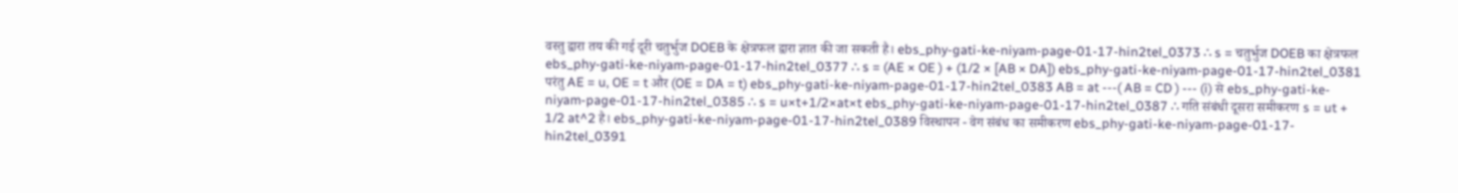वस्तु द्वारा तय की गई दूरी चतुर्भुज DOEB के क्षेत्रफल द्वारा ज्ञात की जा सकती है। ebs_phy-gati-ke-niyam-page-01-17-hin2tel_0373 ∴ s = चतुर्भुज DOEB का क्षेत्रफल ebs_phy-gati-ke-niyam-page-01-17-hin2tel_0377 ∴ s = (AE × OE ) + (1/2 × [AB × DA]) ebs_phy-gati-ke-niyam-page-01-17-hin2tel_0381 परंतु AE = u, OE = t और (OE = DA = t) ebs_phy-gati-ke-niyam-page-01-17-hin2tel_0383 AB = at ---( AB = CD ) --- (i) से ebs_phy-gati-ke-niyam-page-01-17-hin2tel_0385 ∴ s = u×t+1/2×at×t ebs_phy-gati-ke-niyam-page-01-17-hin2tel_0387 ∴ गति संबंधी दूसरा समीकरण s = ut + 1/2 at^2 है। ebs_phy-gati-ke-niyam-page-01-17-hin2tel_0389 विस्थापन - वेग संबंध का समीकरण ebs_phy-gati-ke-niyam-page-01-17-hin2tel_0391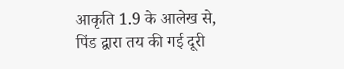आकृति 1.9 के आलेख से, पिंड द्वारा तय की गई दूरी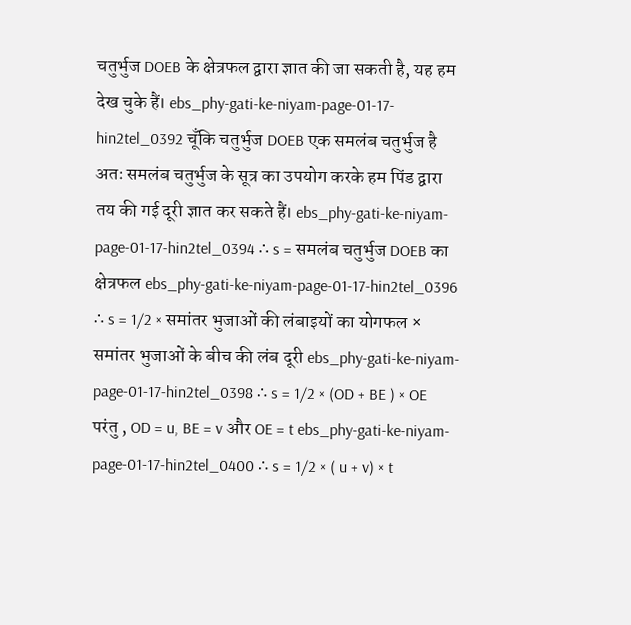चतुर्भुज DOEB के क्षेत्रफल द्वारा ज्ञात की जा सकती है, यह हम देख चुके हैं। ebs_phy-gati-ke-niyam-page-01-17-hin2tel_0392 चूँकि चतुर्भुज DOEB एक समलंब चतुर्भुज है अतः समलंब चतुर्भुज के सूत्र का उपयोग करके हम पिंड द्वारा तय की गई दूरी ज्ञात कर सकते हैं। ebs_phy-gati-ke-niyam-page-01-17-hin2tel_0394 ∴ s = समलंब चतुर्भुज DOEB का क्षेत्रफल ebs_phy-gati-ke-niyam-page-01-17-hin2tel_0396 ∴ s = 1/2 × समांतर भुजाओं की लंबाइयों का योगफल × समांतर भुजाओं के बीच की लंब दूरी ebs_phy-gati-ke-niyam-page-01-17-hin2tel_0398 ∴ s = 1/2 × (OD + BE ) × OE परंतु , OD = u, BE = v और OE = t ebs_phy-gati-ke-niyam-page-01-17-hin2tel_0400 ∴ s = 1/2 × ( u + v) × t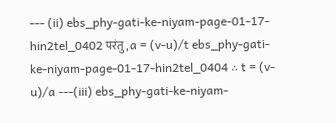--- (ii) ebs_phy-gati-ke-niyam-page-01-17-hin2tel_0402 परंतु, a = (v-u)/t ebs_phy-gati-ke-niyam-page-01-17-hin2tel_0404 ∴ t = (v-u)/a ---(iii) ebs_phy-gati-ke-niyam-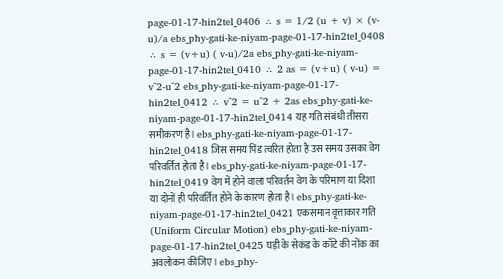page-01-17-hin2tel_0406 ∴ s = 1/2 (u + v) × (v-u)/a ebs_phy-gati-ke-niyam-page-01-17-hin2tel_0408 ∴ s = (v+u) ( v-u)/2a ebs_phy-gati-ke-niyam-page-01-17-hin2tel_0410 ∴ 2 as = (v+u) ( v-u) = v^2-u^2 ebs_phy-gati-ke-niyam-page-01-17-hin2tel_0412 ∴ v^2 = u^2 + 2as ebs_phy-gati-ke-niyam-page-01-17-hin2tel_0414 यह गति संबंधी तीसरा समीकरण है। ebs_phy-gati-ke-niyam-page-01-17-hin2tel_0418 जिस समय पिंड त्वरित होता है उस समय उसका वेग परिवर्तित होता है। ebs_phy-gati-ke-niyam-page-01-17-hin2tel_0419 वेग में होने वाला परिवर्तन वेग के परिमाण या दिशा या दोनों ही परिवर्तित होने के कारण होता है। ebs_phy-gati-ke-niyam-page-01-17-hin2tel_0421 एकसमान वृत्ताकार गति (Uniform Circular Motion) ebs_phy-gati-ke-niyam-page-01-17-hin2tel_0425 घड़ी के सेकंड के काँटे की नोंक का अवलोकन कीजिए। ebs_phy-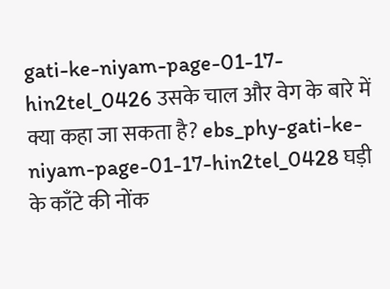gati-ke-niyam-page-01-17-hin2tel_0426 उसके चाल और वेग के बारे में क्या कहा जा सकता है? ebs_phy-gati-ke-niyam-page-01-17-hin2tel_0428 घड़ी के काँटे की नोंक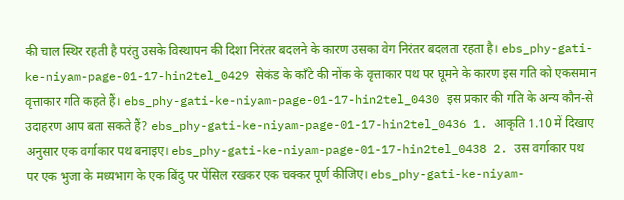की चाल स्थिर रहती है परंतु उसके विस्थापन की दिशा निरंतर बदलने के कारण उसका वेग निरंतर बदलता रहता है। ebs_phy-gati-ke-niyam-page-01-17-hin2tel_0429 सेकंड के काँटे की नोंक के वृत्ताकार पथ पर घूमने के कारण इस गति को एकसमान वृत्ताकार गति कहते हैं। ebs_phy-gati-ke-niyam-page-01-17-hin2tel_0430 इस प्रकार की गति के अन्य कौन-से उदाहरण आप बता सकते हैं? ebs_phy-gati-ke-niyam-page-01-17-hin2tel_0436 1. आकृति 1.10 में दिखाए अनुसार एक वर्गाकार पथ बनाइए। ebs_phy-gati-ke-niyam-page-01-17-hin2tel_0438 2. उस वर्गाकार पथ पर एक भुजा के मध्यभाग के एक बिंदु पर पेंसिल रखकर एक चक्कर पूर्ण कीजिए। ebs_phy-gati-ke-niyam-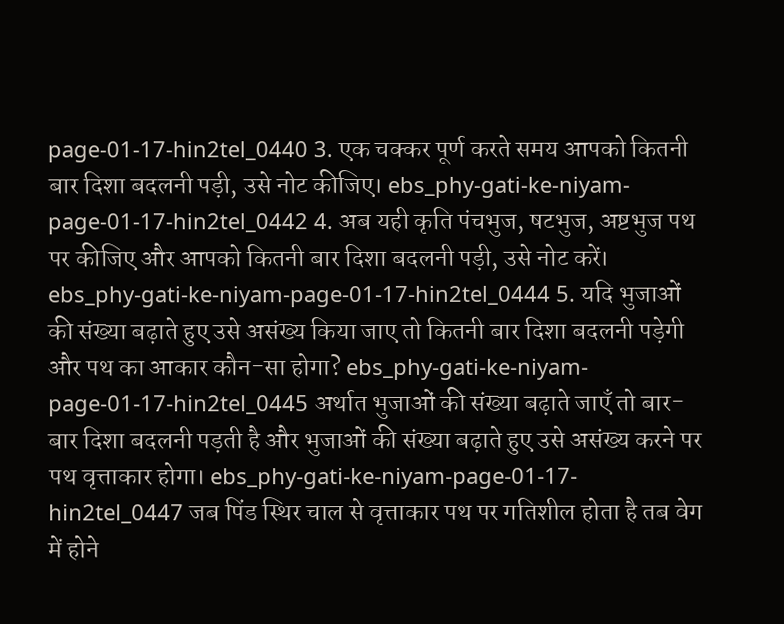page-01-17-hin2tel_0440 3. एक चक्कर पूर्ण करते समय आपको कितनी बार दिशा बदलनी पड़ी, उसे नोट कीजिए। ebs_phy-gati-ke-niyam-page-01-17-hin2tel_0442 4. अब यही कृति पंचभुज, षटभुज, अष्टभुज पथ पर कीजिए और आपको कितनी बार दिशा बदलनी पड़ी, उसे नोट करें। ebs_phy-gati-ke-niyam-page-01-17-hin2tel_0444 5. यदि भुजाओं की संख्या बढ़ाते हुए उसे असंख्य किया जाए तो कितनी बार दिशा बदलनी पड़ेगी और पथ का आकार कौन-सा होगा? ebs_phy-gati-ke-niyam-page-01-17-hin2tel_0445 अर्थात भुजाओं की संख्या बढ़ाते जाएँ तो बार-बार दिशा बदलनी पड़ती है और भुजाओं की संख्या बढ़ाते हुए उसे असंख्य करने पर पथ वृत्ताकार होगा। ebs_phy-gati-ke-niyam-page-01-17-hin2tel_0447 जब पिंड स्थिर चाल से वृत्ताकार पथ पर गतिशील होता है तब वेग में होने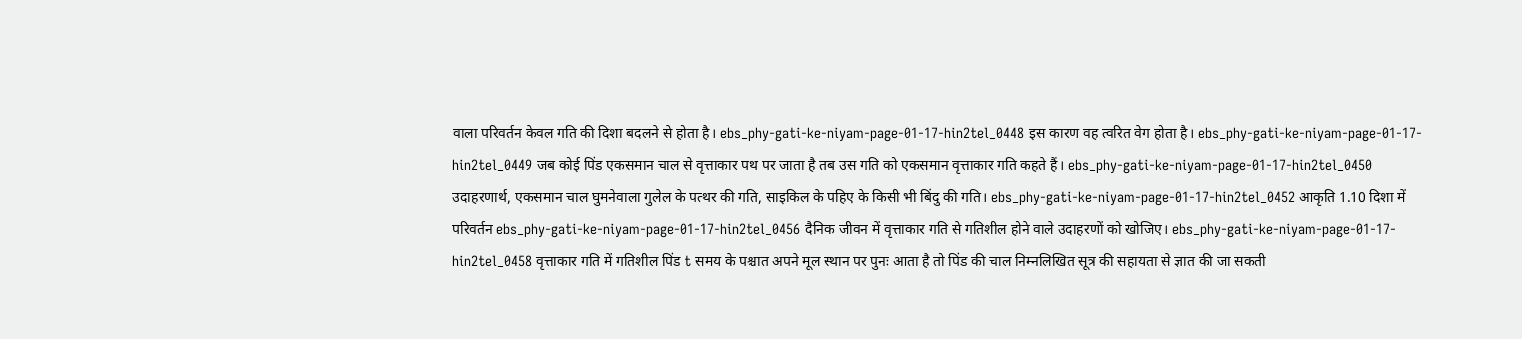वाला परिवर्तन केवल गति की दिशा बदलने से होता है। ebs_phy-gati-ke-niyam-page-01-17-hin2tel_0448 इस कारण वह त्वरित वेग होता है। ebs_phy-gati-ke-niyam-page-01-17-hin2tel_0449 जब कोई पिंड एकसमान चाल से वृत्ताकार पथ पर जाता है तब उस गति को एकसमान वृत्ताकार गति कहते हैं। ebs_phy-gati-ke-niyam-page-01-17-hin2tel_0450 उदाहरणार्थ, एकसमान चाल घुमनेवाला गुलेल के पत्थर की गति, साइकिल के पहिए के किसी भी बिंदु की गति। ebs_phy-gati-ke-niyam-page-01-17-hin2tel_0452 आकृति 1.10 दिशा में परिवर्तन ebs_phy-gati-ke-niyam-page-01-17-hin2tel_0456 दैनिक जीवन में वृत्ताकार गति से गतिशील होने वाले उदाहरणों को खोजिए। ebs_phy-gati-ke-niyam-page-01-17-hin2tel_0458 वृत्ताकार गति में गतिशील पिंड t समय के पश्चात अपने मूल स्थान पर पुनः आता है तो पिंड की चाल निम्नलिखित सूत्र की सहायता से ज्ञात की जा सकती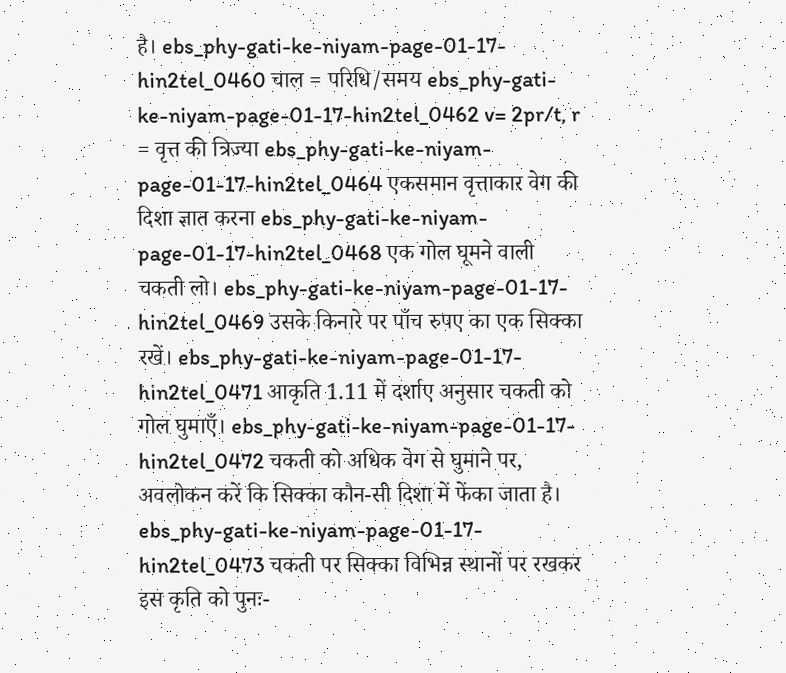है। ebs_phy-gati-ke-niyam-page-01-17-hin2tel_0460 चाल = परिधि/समय ebs_phy-gati-ke-niyam-page-01-17-hin2tel_0462 v= 2pr/t, r = वृत्त की त्रिज्या ebs_phy-gati-ke-niyam-page-01-17-hin2tel_0464 एकसमान वृत्ताकार वेग की दिशा ज्ञात करना ebs_phy-gati-ke-niyam-page-01-17-hin2tel_0468 एक गोल घूमने वाली चकती लो। ebs_phy-gati-ke-niyam-page-01-17-hin2tel_0469 उसके किनारे पर पाँच रुपए का एक सिक्का रखें। ebs_phy-gati-ke-niyam-page-01-17-hin2tel_0471 आकृति 1.11 में दर्शाए अनुसार चकती को गोल घुमाएँ। ebs_phy-gati-ke-niyam-page-01-17-hin2tel_0472 चकती को अधिक वेग से घुमाने पर, अवलोकन करें कि सिक्का कौन-सी दिशा में फेंका जाता है। ebs_phy-gati-ke-niyam-page-01-17-hin2tel_0473 चकती पर सिक्का विभिन्न स्थानों पर रखकर इस कृति को पुनः-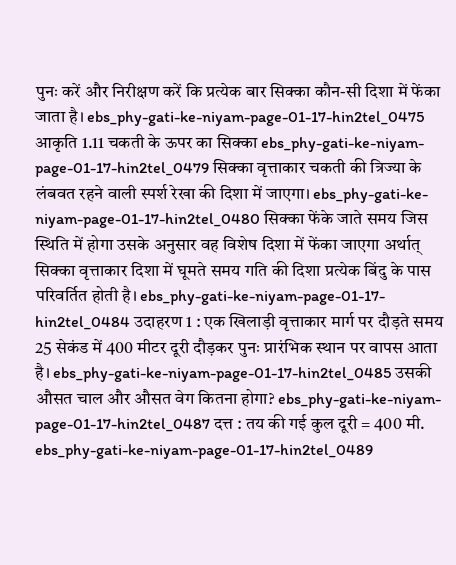पुनः करें और निरीक्षण करें कि प्रत्येक बार सिक्का कौन-सी दिशा में फेंका जाता है। ebs_phy-gati-ke-niyam-page-01-17-hin2tel_0475 आकृति 1.11 चकती के ऊपर का सिक्का ebs_phy-gati-ke-niyam-page-01-17-hin2tel_0479 सिक्का वृत्ताकार चकती की त्रिज्या के लंबवत रहने वाली स्पर्श रेखा की दिशा में जाएगा। ebs_phy-gati-ke-niyam-page-01-17-hin2tel_0480 सिक्का फेंके जाते समय जिस स्थिति में होगा उसके अनुसार वह विशेष दिशा में फेंका जाएगा अर्थात् सिक्का वृत्ताकार दिशा में घूमते समय गति की दिशा प्रत्येक बिंदु के पास परिवर्तित होती है। ebs_phy-gati-ke-niyam-page-01-17-hin2tel_0484 उदाहरण 1 : एक खिलाड़ी वृत्ताकार मार्ग पर दौड़ते समय 25 सेकंड में 400 मीटर दूरी दौड़कर पुनः प्रारंभिक स्थान पर वापस आता है। ebs_phy-gati-ke-niyam-page-01-17-hin2tel_0485 उसकी औसत चाल और औसत वेग कितना होगा? ebs_phy-gati-ke-niyam-page-01-17-hin2tel_0487 दत्त : तय की गई कुल दूरी = 400 मी. ebs_phy-gati-ke-niyam-page-01-17-hin2tel_0489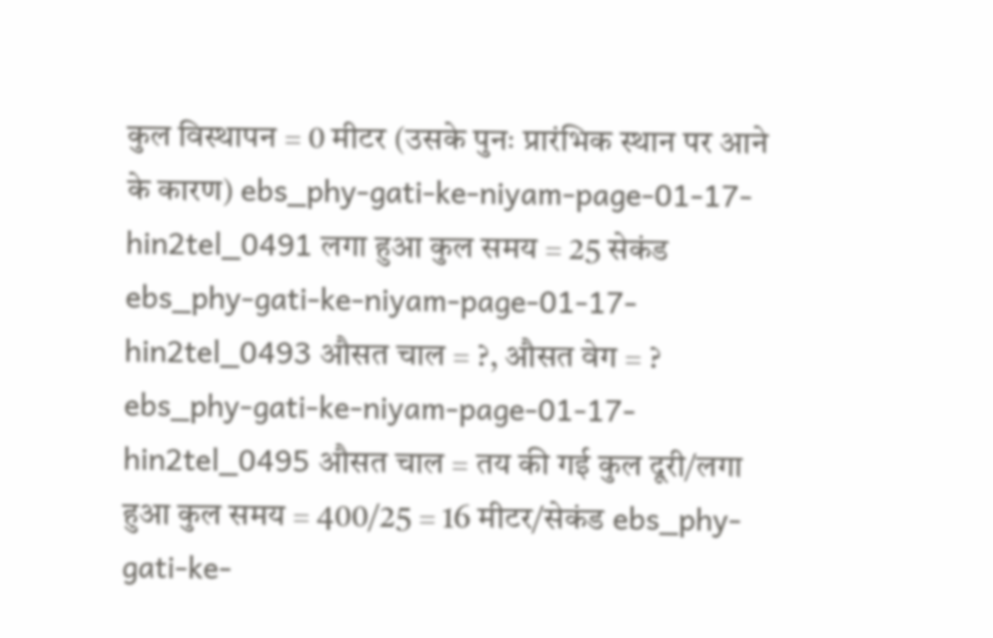कुल विस्थापन = 0 मीटर (उसके पुनः प्रारंभिक स्थान पर आने के कारण) ebs_phy-gati-ke-niyam-page-01-17-hin2tel_0491 लगा हुआ कुल समय = 25 सेकंड ebs_phy-gati-ke-niyam-page-01-17-hin2tel_0493 औसत चाल = ?, औसत वेग = ? ebs_phy-gati-ke-niyam-page-01-17-hin2tel_0495 औसत चाल = तय की गई कुल दूरी/लगा हुआ कुल समय = 400/25 = 16 मीटर/सेकंड ebs_phy-gati-ke-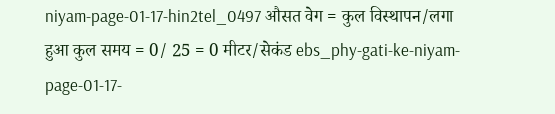niyam-page-01-17-hin2tel_0497 औसत वेग = कुल विस्थापन/लगा हुआ कुल समय = 0/ 25 = 0 मीटर/सेकंड ebs_phy-gati-ke-niyam-page-01-17-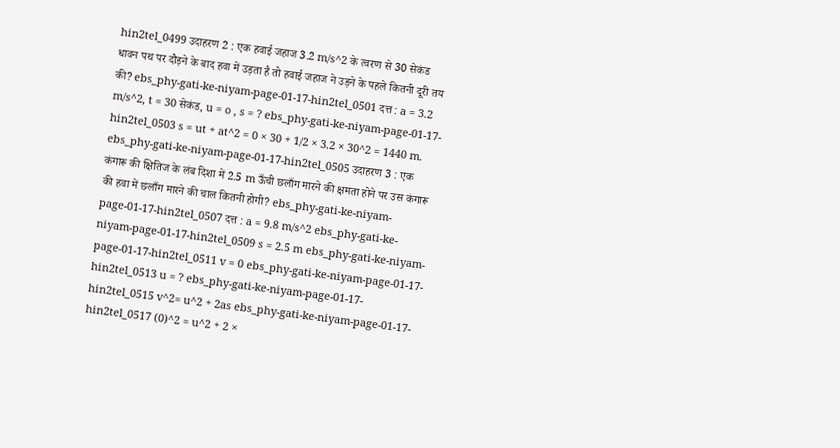hin2tel_0499 उदाहरण 2 : एक हवाई जहाज 3.2 m/s^2 के त्वरण से 30 सेकंड धावन पथ पर दौड़ने के बाद हवा में उड़ता है तो हवाई जहाज ने उड़ने के पहले कितनी दूरी तय की? ebs_phy-gati-ke-niyam-page-01-17-hin2tel_0501 दत्त : a = 3.2 m/s^2, t = 30 सेकंड, u = o , s = ? ebs_phy-gati-ke-niyam-page-01-17-hin2tel_0503 s = ut + at^2 = 0 × 30 + 1/2 × 3.2 × 30^2 = 1440 m. ebs_phy-gati-ke-niyam-page-01-17-hin2tel_0505 उदाहरण 3 : एक कंगारू की क्षितिज के लंब दिशा में 2.5 m ऊँची छलाँग मारने की क्षमता होने पर उस कंगारू की हवा में छलाँग मारने की चाल कितनी होगी? ebs_phy-gati-ke-niyam-page-01-17-hin2tel_0507 दत्त : a = 9.8 m/s^2 ebs_phy-gati-ke-niyam-page-01-17-hin2tel_0509 s = 2.5 m ebs_phy-gati-ke-niyam-page-01-17-hin2tel_0511 v = 0 ebs_phy-gati-ke-niyam-page-01-17-hin2tel_0513 u = ? ebs_phy-gati-ke-niyam-page-01-17-hin2tel_0515 v^2= u^2 + 2as ebs_phy-gati-ke-niyam-page-01-17-hin2tel_0517 (0)^2 = u^2 + 2 ×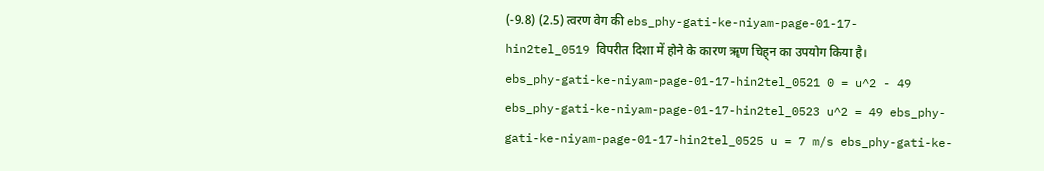(-9.8) (2.5) त्वरण वेग की ebs_phy-gati-ke-niyam-page-01-17-hin2tel_0519 विपरीत दिशा में होने के कारण ॠण चिह्‌न का उपयोग किया है। ebs_phy-gati-ke-niyam-page-01-17-hin2tel_0521 0 = u^2 - 49 ebs_phy-gati-ke-niyam-page-01-17-hin2tel_0523 u^2 = 49 ebs_phy-gati-ke-niyam-page-01-17-hin2tel_0525 u = 7 m/s ebs_phy-gati-ke-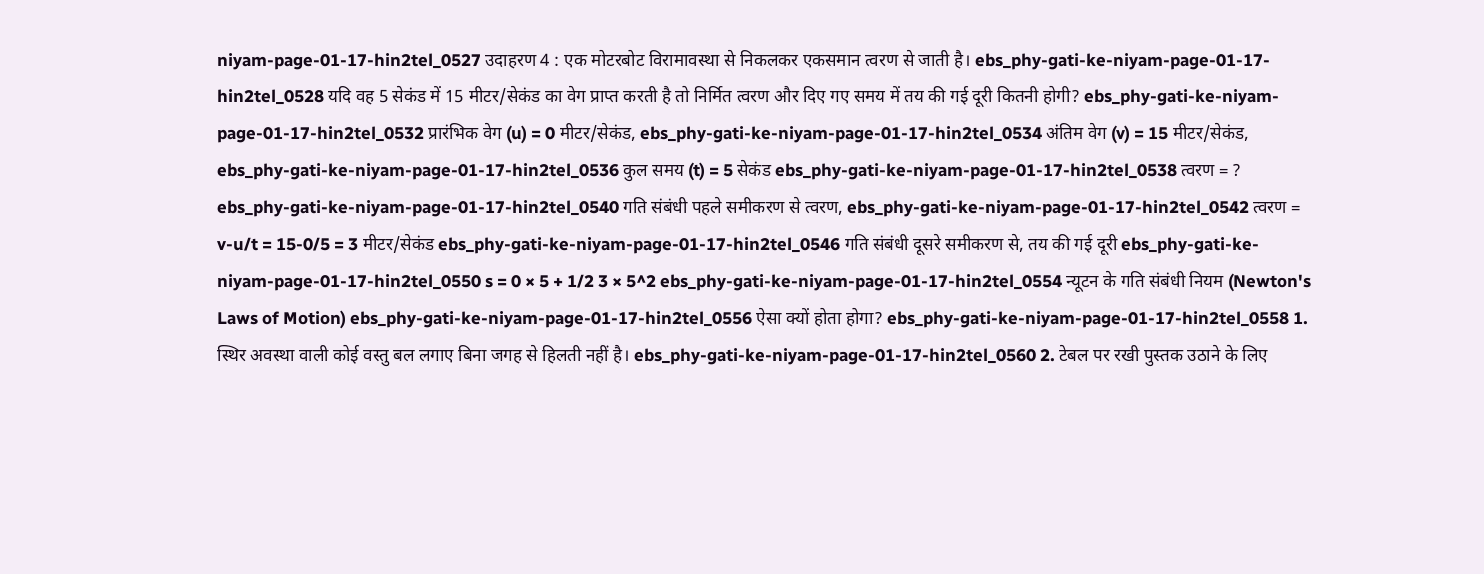niyam-page-01-17-hin2tel_0527 उदाहरण 4 : एक मोटरबोट विरामावस्था से निकलकर एकसमान त्वरण से जाती है। ebs_phy-gati-ke-niyam-page-01-17-hin2tel_0528 यदि वह 5 सेकंड में 15 मीटर/सेकंड का वेग प्राप्त करती है तो निर्मित त्वरण और दिए गए समय में तय की गई दूरी कितनी होगी? ebs_phy-gati-ke-niyam-page-01-17-hin2tel_0532 प्रारंभिक वेग (u) = 0 मीटर/सेकंड, ebs_phy-gati-ke-niyam-page-01-17-hin2tel_0534 अंतिम वेग (v) = 15 मीटर/सेकंड, ebs_phy-gati-ke-niyam-page-01-17-hin2tel_0536 कुल समय (t) = 5 सेकंड ebs_phy-gati-ke-niyam-page-01-17-hin2tel_0538 त्वरण = ? ebs_phy-gati-ke-niyam-page-01-17-hin2tel_0540 गति संबंधी पहले समीकरण से त्वरण, ebs_phy-gati-ke-niyam-page-01-17-hin2tel_0542 त्वरण = v-u/t = 15-0/5 = 3 मीटर/सेकंड ebs_phy-gati-ke-niyam-page-01-17-hin2tel_0546 गति संबंधी दूसरे समीकरण से, तय की गई दूरी ebs_phy-gati-ke-niyam-page-01-17-hin2tel_0550 s = 0 × 5 + 1/2 3 × 5^2 ebs_phy-gati-ke-niyam-page-01-17-hin2tel_0554 न्यूटन के गति संबंधी नियम (Newton's Laws of Motion) ebs_phy-gati-ke-niyam-page-01-17-hin2tel_0556 ऐसा क्यों होता होगा? ebs_phy-gati-ke-niyam-page-01-17-hin2tel_0558 1. स्थिर अवस्था वाली कोई वस्तु बल लगाए बिना जगह से हिलती नहीं है। ebs_phy-gati-ke-niyam-page-01-17-hin2tel_0560 2. टेबल पर रखी पुस्तक उठाने के लिए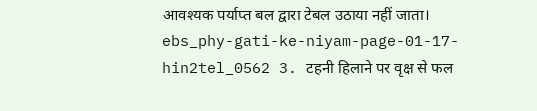आवश्यक पर्याप्त बल द्वारा टेबल उठाया नहीं जाता। ebs_phy-gati-ke-niyam-page-01-17-hin2tel_0562 3. टहनी हिलाने पर वृक्ष से फल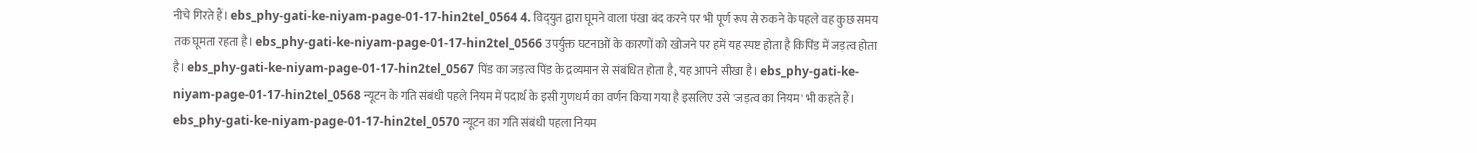नीचे गिरते हैं। ebs_phy-gati-ke-niyam-page-01-17-hin2tel_0564 4. विद्‌युत द्वारा घूमने वाला पंखा बंद करने पर भी पूर्ण रूप से रुकने के पहले वह कुछ समय तक घूमता रहता है। ebs_phy-gati-ke-niyam-page-01-17-hin2tel_0566 उपर्युक्त घटनाओं के कारणों को खोजने पर हमें यह स्पष्ट होता है किपिंड में जड़त्व होता है। ebs_phy-gati-ke-niyam-page-01-17-hin2tel_0567 पिंड का जड़त्व पिंड के द्रव्यमान से संबंधित होता है, यह आपने सीखा है। ebs_phy-gati-ke-niyam-page-01-17-hin2tel_0568 न्यूटन के गति संबंधी पहले नियम में पदार्थ के इसी गुणधर्म का वर्णन किया गया है इसलिए उसे 'जड़त्व का नियम' भी कहते हैं। ebs_phy-gati-ke-niyam-page-01-17-hin2tel_0570 न्यूटन का गति संबंधी पहला नियम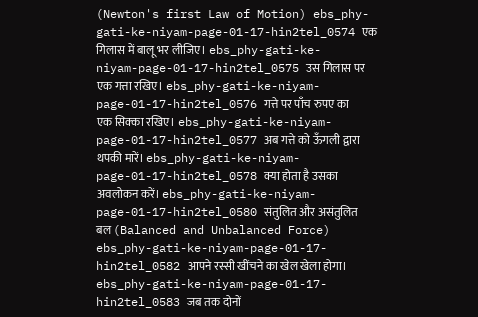(Newton's first Law of Motion) ebs_phy-gati-ke-niyam-page-01-17-hin2tel_0574 एक गिलास में बालू भर लीजिए। ebs_phy-gati-ke-niyam-page-01-17-hin2tel_0575 उस गिलास पर एक गत्ता रखिए। ebs_phy-gati-ke-niyam-page-01-17-hin2tel_0576 गत्ते पर पाँच रुपए का एक सिक्का रखिए। ebs_phy-gati-ke-niyam-page-01-17-hin2tel_0577 अब गत्ते को ऊँगली द्वारा थपकी मारें। ebs_phy-gati-ke-niyam-page-01-17-hin2tel_0578 क्या होता है उसका अवलोकन करें। ebs_phy-gati-ke-niyam-page-01-17-hin2tel_0580 संतुलित और असंतुलित बल (Balanced and Unbalanced Force) ebs_phy-gati-ke-niyam-page-01-17-hin2tel_0582 आपने रस्सी खींचने का खेल खेला होगा। ebs_phy-gati-ke-niyam-page-01-17-hin2tel_0583 जब तक दोनों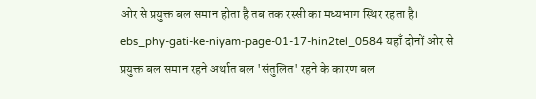ओर से प्रयुक्त बल समान होता है तब तक रस्सी का मध्यभाग स्थिर रहता है। ebs_phy-gati-ke-niyam-page-01-17-hin2tel_0584 यहाँ दोनों ओर से प्रयुक्त बल समान रहने अर्थात बल 'संतुलित' रहने के कारण बल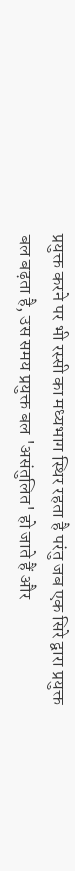प्रयुक्त करने पर भी रस्सी का मध्यभाग स्थिर रहता है परंतु जब एक सिरे द्वारा प्रयुक्त बल बढ़ता है, उस समय प्रयुक्त बल 'असंतुलित' हो जाते हैं और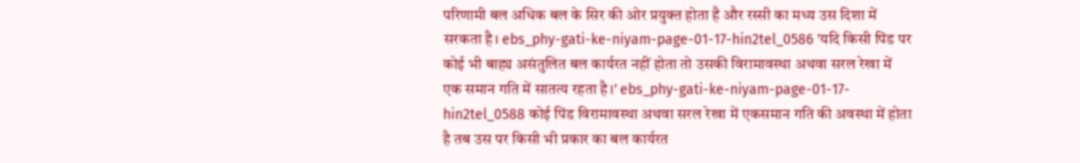परिणामी बल अधिक बल के सिर की ओर प्रयुक्त होता है और रस्सी का मध्य उस दिशा में सरकता है। ebs_phy-gati-ke-niyam-page-01-17-hin2tel_0586 'यदि किसी पिंड पर कोई भी बाह्‍य असंतुलित बल कार्यरत नहीं होता तो उसकी विरामावस्था अथवा सरल रेखा में एक समान गति में सातत्य रहता है।' ebs_phy-gati-ke-niyam-page-01-17-hin2tel_0588 कोई पिंड विरामावस्था अथवा सरल रेखा में एकसमान गति की अवस्था में होता है तब उस पर किसी भी प्रकार का बल कार्यरत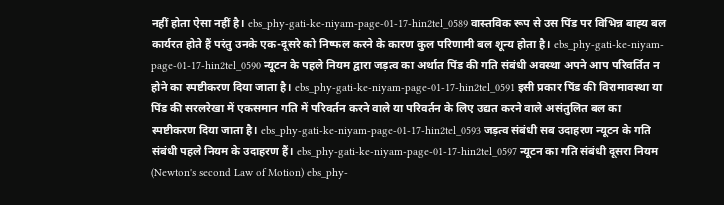नहीं होता ऐसा नहीं है। ebs_phy-gati-ke-niyam-page-01-17-hin2tel_0589 वास्तविक रूप से उस पिंड पर विभिन्न बाह्‍य बल कार्यरत होते हैं परंतु उनके एक-दूसरे को निष्फल करने के कारण कुल परिणामी बल शून्य होता है। ebs_phy-gati-ke-niyam-page-01-17-hin2tel_0590 न्यूटन के पहले नियम द्वारा जड़त्व का अर्थात पिंड की गति संबंधी अवस्था अपने आप परिवर्तित न होने का स्पष्टीकरण दिया जाता है। ebs_phy-gati-ke-niyam-page-01-17-hin2tel_0591 इसी प्रकार पिंड की विरामावस्था या पिंड की सरलरेखा में एकसमान गति में परिवर्तन करने वाले या परिवर्तन के लिए उद्यत करने वाले असंतुलित बल का स्पष्टीकरण दिया जाता है। ebs_phy-gati-ke-niyam-page-01-17-hin2tel_0593 जड़त्व संबंधी सब उदाहरण न्यूटन के गति संबंधी पहले नियम के उदाहरण हैं। ebs_phy-gati-ke-niyam-page-01-17-hin2tel_0597 न्यूटन का गति संबंधी दूसरा नियम (Newton's second Law of Motion) ebs_phy-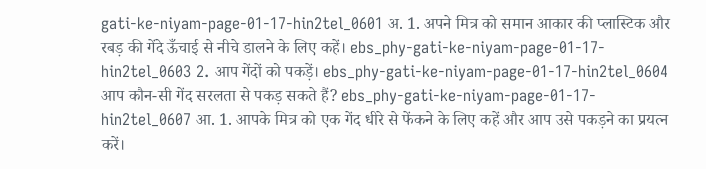gati-ke-niyam-page-01-17-hin2tel_0601 अ. 1. अपने मित्र को समान आकार की प्लास्टिक और रबड़ की गेंदे ऊँचाई से नीचे डालने के लिए कहें। ebs_phy-gati-ke-niyam-page-01-17-hin2tel_0603 2. आप गेंदों को पकड़ें। ebs_phy-gati-ke-niyam-page-01-17-hin2tel_0604 आप कौन-सी गेंद सरलता से पकड़ सकते हैं? ebs_phy-gati-ke-niyam-page-01-17-hin2tel_0607 आ. 1. आपके मित्र को एक गेंद धीरे से फेंकने के लिए कहें और आप उसे पकड़ने का प्रयत्न करें।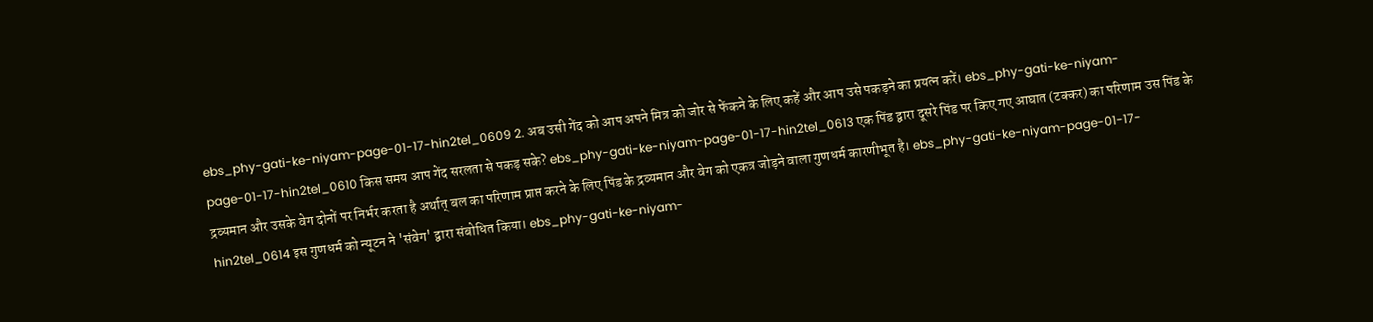ebs_phy-gati-ke-niyam-page-01-17-hin2tel_0609 2. अब उसी गेंद को आप अपने मित्र को जोर से फेंकने के लिए कहें और आप उसे पकड़ने का प्रयत्न करें। ebs_phy-gati-ke-niyam-page-01-17-hin2tel_0610 किस समय आप गेंद सरलता से पकड़ सके? ebs_phy-gati-ke-niyam-page-01-17-hin2tel_0613 एक पिंड द्वारा दूसरे पिंड पर किए गए आघात (टक्कर) का परिणाम उस पिंड के द्रव्यमान और उसके वेग दोनों पर निर्भर करता है अर्थात् बल का परिणाम प्राप्त करने के लिए पिंड के द्रव्यमान और वेग को एकत्र जोड़ने वाला गुणधर्म कारणीभूत है। ebs_phy-gati-ke-niyam-page-01-17-hin2tel_0614 इस गुणधर्म को न्यूटन ने 'संवेग' द्वारा संबोधित किया। ebs_phy-gati-ke-niyam-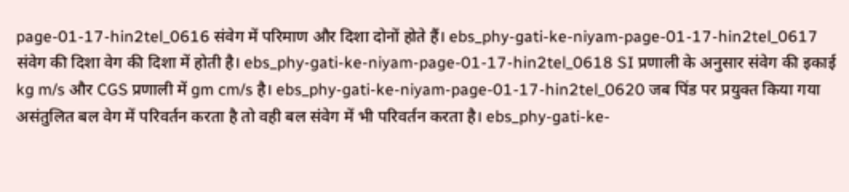page-01-17-hin2tel_0616 संवेग में परिमाण और दिशा दोनों होते हैं। ebs_phy-gati-ke-niyam-page-01-17-hin2tel_0617 संवेग की दिशा वेग की दिशा में होती है। ebs_phy-gati-ke-niyam-page-01-17-hin2tel_0618 SI प्रणाली के अनुसार संवेग की इकाई kg m/s और CGS प्रणाली में gm cm/s है। ebs_phy-gati-ke-niyam-page-01-17-hin2tel_0620 जब पिंड पर प्रयुक्त किया गया असंतुलित बल वेग में परिवर्तन करता है तो वही बल संवेग में भी परिवर्तन करता है। ebs_phy-gati-ke-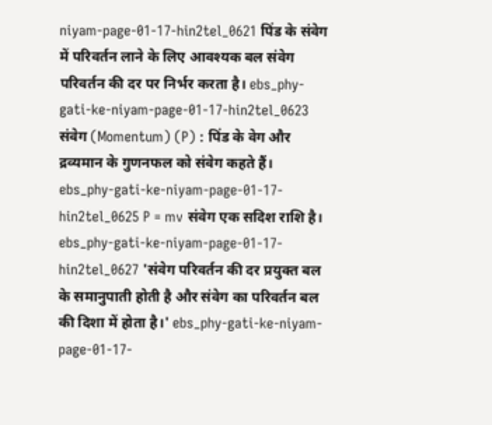niyam-page-01-17-hin2tel_0621 पिंड के संवेग में परिवर्तन लाने के लिए आवश्यक बल संवेग परिवर्तन की दर पर निर्भर करता है। ebs_phy-gati-ke-niyam-page-01-17-hin2tel_0623 संवेग (Momentum) (P) : पिंड के वेग और द्रव्यमान के गुणनफल को संवेग कहते हैं। ebs_phy-gati-ke-niyam-page-01-17-hin2tel_0625 P = mv संवेग एक सदिश राशि है। ebs_phy-gati-ke-niyam-page-01-17-hin2tel_0627 'संवेग परिवर्तन की दर प्रयुक्त बल के समानुपाती होती है और संवेग का परिवर्तन बल की दिशा में होता है।' ebs_phy-gati-ke-niyam-page-01-17-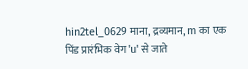hin2tel_0629 माना, द्रव्यमान, m का एक पिंड प्रारंभिक वेग 'u' से जाते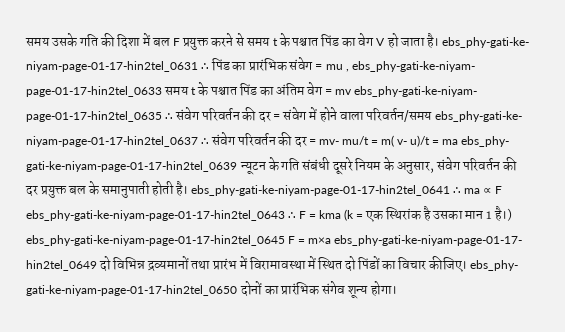समय उसके गति की दिशा में बल F प्रयुक्त करने से समय t के पश्चात पिंड का वेग V हो जाता है। ebs_phy-gati-ke-niyam-page-01-17-hin2tel_0631 ∴ पिंड का प्रारंभिक संवेग = mu , ebs_phy-gati-ke-niyam-page-01-17-hin2tel_0633 समय t के पश्चात पिंड का अंतिम वेग = mv ebs_phy-gati-ke-niyam-page-01-17-hin2tel_0635 ∴ संवेग परिवर्तन की दर = संवेग में होने वाला परिवर्तन/समय ebs_phy-gati-ke-niyam-page-01-17-hin2tel_0637 ∴ संवेग परिवर्तन की दर = mv- mu/t = m( v- u)/t = ma ebs_phy-gati-ke-niyam-page-01-17-hin2tel_0639 न्यूटन के गति संबंधी दूसरे नियम के अनुसार, संवेग परिवर्तन की दर प्रयुक्त बल के समानुपाती होती है। ebs_phy-gati-ke-niyam-page-01-17-hin2tel_0641 ∴ ma ∝ F ebs_phy-gati-ke-niyam-page-01-17-hin2tel_0643 ∴ F = kma (k = एक स्थिरांक है उसका मान 1 है।) ebs_phy-gati-ke-niyam-page-01-17-hin2tel_0645 F = m×a ebs_phy-gati-ke-niyam-page-01-17-hin2tel_0649 दो विभिन्न द्रव्यमानों तथा प्रारंभ में विरामावस्था में स्थित दो पिंडों का विचार कीजिए। ebs_phy-gati-ke-niyam-page-01-17-hin2tel_0650 दोनों का प्रारंभिक संगेव शून्य होगा।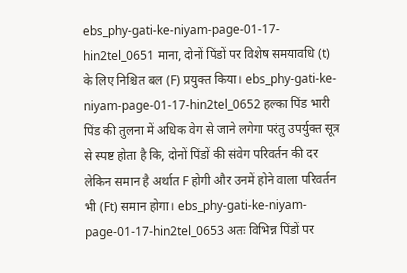ebs_phy-gati-ke-niyam-page-01-17-hin2tel_0651 माना, दोनों पिंडों पर विशेष समयावधि (t) के लिए निश्चित बल (F) प्रयुक्त किया। ebs_phy-gati-ke-niyam-page-01-17-hin2tel_0652 हल्का पिंड भारी पिंड की तुलना में अधिक वेग से जाने लगेगा परंतु उपर्युक्त सूत्र से स्पष्ट होता है कि, दोनों पिंडों की संवेग परिवर्तन की दर लेकिन समान है अर्थात F होगी और उनमें होने वाला परिवर्तन भी (Ft) समान होगा। ebs_phy-gati-ke-niyam-page-01-17-hin2tel_0653 अतः विभिन्न पिंडों पर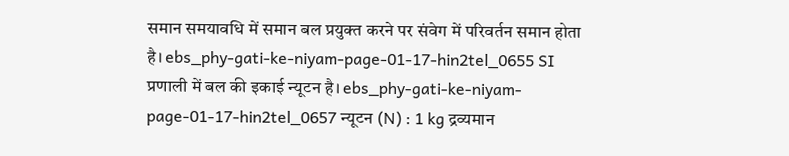समान समयावधि में समान बल प्रयुक्त करने पर संवेग में परिवर्तन समान होता है। ebs_phy-gati-ke-niyam-page-01-17-hin2tel_0655 SI प्रणाली में बल की इकाई न्यूटन है। ebs_phy-gati-ke-niyam-page-01-17-hin2tel_0657 न्यूटन (N) : 1 kg द्रव्यमान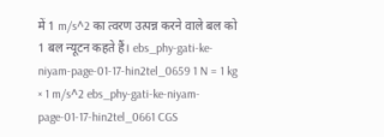में 1 m/s^2 का त्वरण उत्पन्न करने वाले बल को 1 बल न्यूटन कहते हैं। ebs_phy-gati-ke-niyam-page-01-17-hin2tel_0659 1 N = 1 kg × 1 m/s^2 ebs_phy-gati-ke-niyam-page-01-17-hin2tel_0661 CGS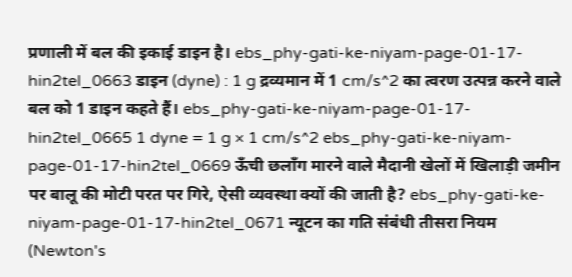प्रणाली में बल की इकाई डाइन है। ebs_phy-gati-ke-niyam-page-01-17-hin2tel_0663 डाइन (dyne) : 1 g द्रव्यमान में 1 cm/s^2 का त्वरण उत्पन्न करने वाले बल को 1 डाइन कहते हैं। ebs_phy-gati-ke-niyam-page-01-17-hin2tel_0665 1 dyne = 1 g × 1 cm/s^2 ebs_phy-gati-ke-niyam-page-01-17-hin2tel_0669 ऊँची छलाँग मारने वाले मैदानी खेलों में खिलाड़ी जमीन पर बालू की मोटी परत पर गिरे, ऐसी व्यवस्था क्यों की जाती है? ebs_phy-gati-ke-niyam-page-01-17-hin2tel_0671 न्यूटन का गति संबंधी तीसरा नियम (Newton's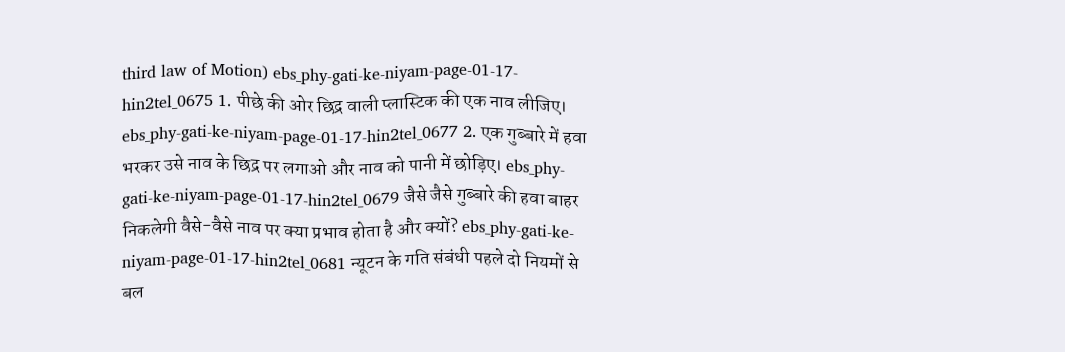third law of Motion) ebs_phy-gati-ke-niyam-page-01-17-hin2tel_0675 1. पीछे की ओर छिद्र वाली प्लास्टिक की एक नाव लीजिए। ebs_phy-gati-ke-niyam-page-01-17-hin2tel_0677 2. एक गुब्बारे में हवा भरकर उसे नाव के छिद्र पर लगाओ और नाव को पानी में छोड़िए। ebs_phy-gati-ke-niyam-page-01-17-hin2tel_0679 जैसे जैसे गुब्बारे की हवा बाहर निकलेगी वैसे-वैसे नाव पर क्या प्रभाव होता है और क्यों? ebs_phy-gati-ke-niyam-page-01-17-hin2tel_0681 न्यूटन के गति संबंधी पहले दो नियमों से बल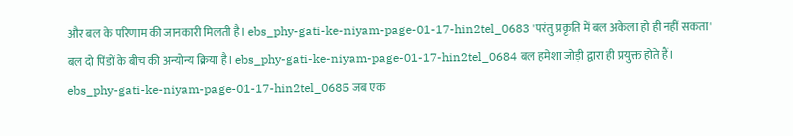और बल के परिणाम की जानकारी मिलती है। ebs_phy-gati-ke-niyam-page-01-17-hin2tel_0683 'परंतु प्रकृति में बल अकेला हो ही नहीं सकता' बल दो पिंडों के बीच की अन्योन्य क्रिया है। ebs_phy-gati-ke-niyam-page-01-17-hin2tel_0684 बल हमेशा जोड़ी द्वारा ही प्रयुक्त होते हैं। ebs_phy-gati-ke-niyam-page-01-17-hin2tel_0685 जब एक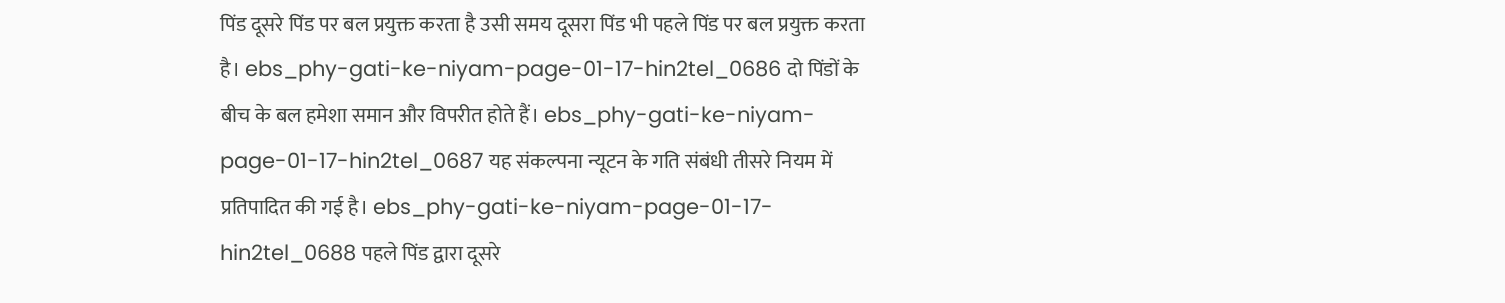पिंड दूसरे पिंड पर बल प्रयुक्त करता है उसी समय दूसरा पिंड भी पहले पिंड पर बल प्रयुक्त करता है। ebs_phy-gati-ke-niyam-page-01-17-hin2tel_0686 दो पिंडों के बीच के बल हमेशा समान और विपरीत होते हैं। ebs_phy-gati-ke-niyam-page-01-17-hin2tel_0687 यह संकल्पना न्यूटन के गति संबंधी तीसरे नियम में प्रतिपादित की गई है। ebs_phy-gati-ke-niyam-page-01-17-hin2tel_0688 पहले पिंड द्वारा दूसरे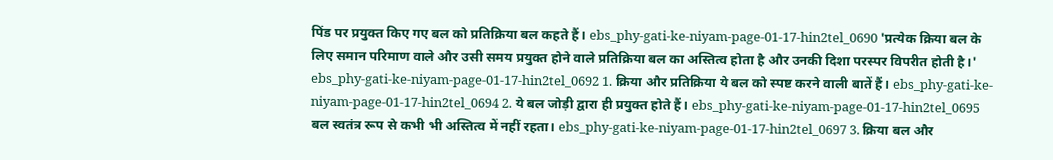पिंड पर प्रयुक्त किए गए बल को प्रतिक्रिया बल कहते हैं। ebs_phy-gati-ke-niyam-page-01-17-hin2tel_0690 'प्रत्येक क्रिया बल के लिए समान परिमाण वाले और उसी समय प्रयुक्त होने वाले प्रतिक्रिया बल का अस्तित्व होता है और उनकी दिशा परस्पर विपरीत होती है।' ebs_phy-gati-ke-niyam-page-01-17-hin2tel_0692 1. क्रिया और प्रतिक्रिया ये बल को स्पष्ट करने वाली बातें हैं। ebs_phy-gati-ke-niyam-page-01-17-hin2tel_0694 2. ये बल जोड़ी द्वारा ही प्रयुक्त होते हैं। ebs_phy-gati-ke-niyam-page-01-17-hin2tel_0695 बल स्वतंत्र रूप से कभी भी अस्तित्व में नहीं रहता। ebs_phy-gati-ke-niyam-page-01-17-hin2tel_0697 3. क्रिया बल और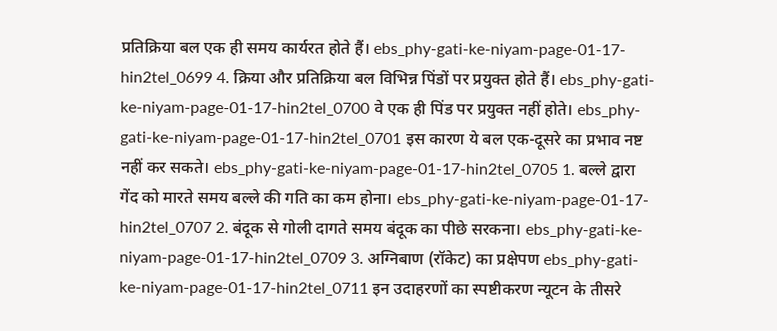प्रतिक्रिया बल एक ही समय कार्यरत होते हैं। ebs_phy-gati-ke-niyam-page-01-17-hin2tel_0699 4. क्रिया और प्रतिक्रिया बल विभिन्न पिंडों पर प्रयुक्त होते हैं। ebs_phy-gati-ke-niyam-page-01-17-hin2tel_0700 वे एक ही पिंड पर प्रयुक्त नहीं होते। ebs_phy-gati-ke-niyam-page-01-17-hin2tel_0701 इस कारण ये बल एक-दूसरे का प्रभाव नष्ट नहीं कर सकते। ebs_phy-gati-ke-niyam-page-01-17-hin2tel_0705 1. बल्ले द्वारा गेंद को मारते समय बल्ले की गति का कम होना। ebs_phy-gati-ke-niyam-page-01-17-hin2tel_0707 2. बंदूक से गोली दागते समय बंदूक का पीछे सरकना। ebs_phy-gati-ke-niyam-page-01-17-hin2tel_0709 3. अग्निबाण (रॉकेट) का प्रक्षेपण ebs_phy-gati-ke-niyam-page-01-17-hin2tel_0711 इन उदाहरणों का स्पष्टीकरण न्यूटन के तीसरे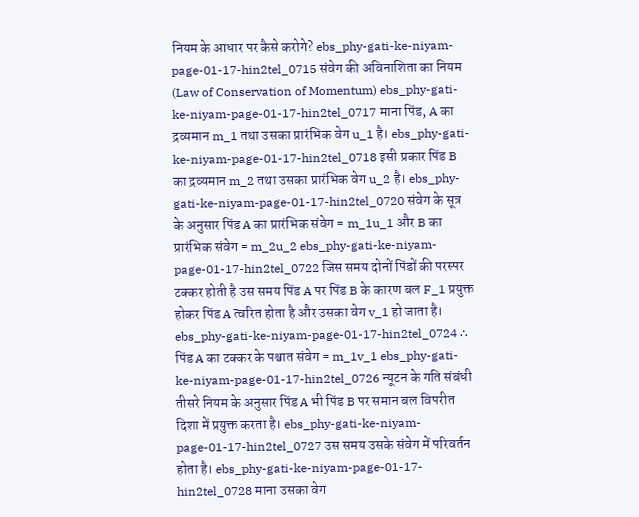नियम के आधार पर कैसे करोगे? ebs_phy-gati-ke-niyam-page-01-17-hin2tel_0715 संवेग की अविनाशिता का नियम (Law of Conservation of Momentum) ebs_phy-gati-ke-niyam-page-01-17-hin2tel_0717 माना पिंड, A का द्रव्यमान m_1 तथा उसका प्रारंभिक वेग u_1 है। ebs_phy-gati-ke-niyam-page-01-17-hin2tel_0718 इसी प्रकार पिंड B का द्रव्यमान m_2 तथा उसका प्रारंभिक वेग u_2 है। ebs_phy-gati-ke-niyam-page-01-17-hin2tel_0720 संवेग के सूत्र के अनुसार पिंड A का प्रारंभिक संवेग = m_1u_1 और B का प्रारंभिक संवेग = m_2u_2 ebs_phy-gati-ke-niyam-page-01-17-hin2tel_0722 जिस समय दोनों पिंडों की परस्पर टक्कर होती है उस समय पिंड A पर पिंड B के कारण बल F_1 प्रयुक्त होकर पिंड A त्वरित होता है और उसका वेग v_1 हो जाता है। ebs_phy-gati-ke-niyam-page-01-17-hin2tel_0724 ∴ पिंड A का टक्कर के पश्चात संवेग = m_1v_1 ebs_phy-gati-ke-niyam-page-01-17-hin2tel_0726 न्यूटन के गति संबंधी तीसरे नियम के अनुसार पिंड A भी पिंड B पर समान बल विपरीत दिशा में प्रयुक्त करता है। ebs_phy-gati-ke-niyam-page-01-17-hin2tel_0727 उस समय उसके संवेग में परिवर्तन होता है। ebs_phy-gati-ke-niyam-page-01-17-hin2tel_0728 माना उसका वेग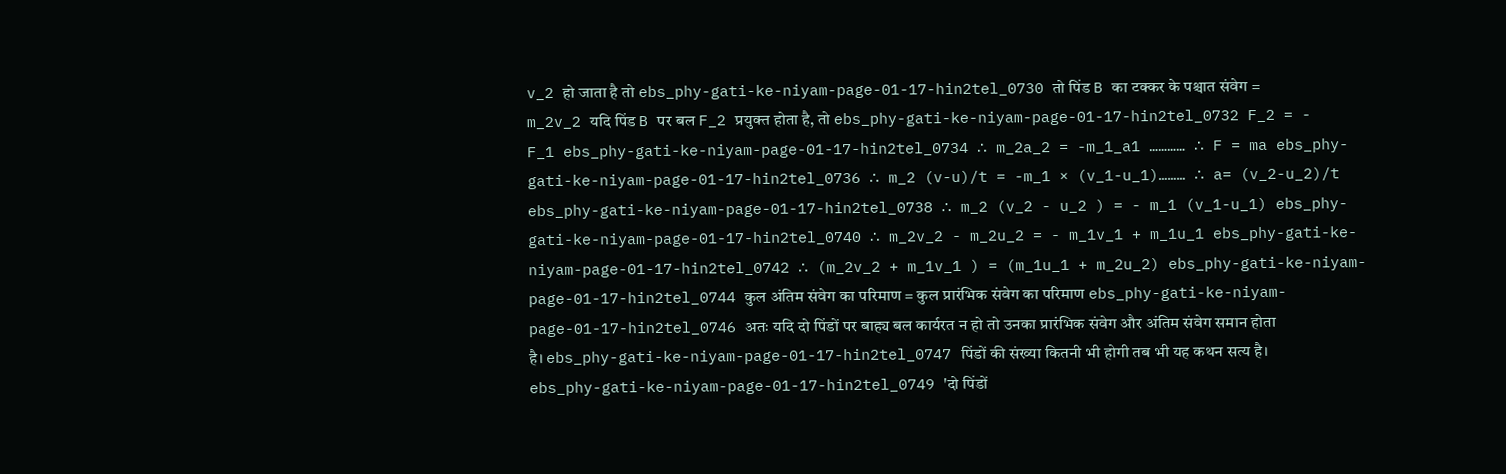v_2 हो जाता है तो ebs_phy-gati-ke-niyam-page-01-17-hin2tel_0730 तो पिंड B का टक्कर के पश्चात संवेग = m_2v_2 यदि पिंड B पर बल F_2 प्रयुक्त होता है, तो ebs_phy-gati-ke-niyam-page-01-17-hin2tel_0732 F_2 = - F_1 ebs_phy-gati-ke-niyam-page-01-17-hin2tel_0734 ∴ m_2a_2 = -m_1_a1 ………… ∴ F = ma ebs_phy-gati-ke-niyam-page-01-17-hin2tel_0736 ∴ m_2 (v-u)/t = -m_1 × (v_1-u_1)……… ∴ a= (v_2-u_2)/t ebs_phy-gati-ke-niyam-page-01-17-hin2tel_0738 ∴ m_2 (v_2 - u_2 ) = - m_1 (v_1-u_1) ebs_phy-gati-ke-niyam-page-01-17-hin2tel_0740 ∴ m_2v_2 - m_2u_2 = - m_1v_1 + m_1u_1 ebs_phy-gati-ke-niyam-page-01-17-hin2tel_0742 ∴ (m_2v_2 + m_1v_1 ) = (m_1u_1 + m_2u_2) ebs_phy-gati-ke-niyam-page-01-17-hin2tel_0744 कुल अंतिम संवेग का परिमाण = कुल प्रारंभिक संवेग का परिमाण ebs_phy-gati-ke-niyam-page-01-17-hin2tel_0746 अतः यदि दो पिंडों पर बाह्‍य बल कार्यरत न हो तो उनका प्रारंभिक संवेग और अंतिम संवेग समान होता है। ebs_phy-gati-ke-niyam-page-01-17-hin2tel_0747 पिंडों की संख्या कितनी भी होगी तब भी यह कथन सत्य है। ebs_phy-gati-ke-niyam-page-01-17-hin2tel_0749 'दो पिंडों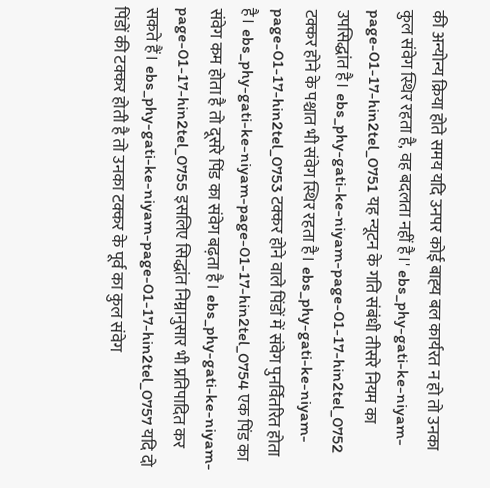की अन्योन्य क्रिया होते समय यदि उनपर कोई बाह्‍य बल कार्यरत न हो तो उनका कुल संवेग स्थिर रहता है, वह बदलता नहीं है।' ebs_phy-gati-ke-niyam-page-01-17-hin2tel_0751 यह न्यूटन के गति संबंधी तीसरे नियम का उपसिद्धांत है। ebs_phy-gati-ke-niyam-page-01-17-hin2tel_0752 टक्कर होने के पश्चात भी संवेग स्थिर रहता है। ebs_phy-gati-ke-niyam-page-01-17-hin2tel_0753 टक्कर होने वाले पिंडों में संवेग पुनर्वितरित होता है। ebs_phy-gati-ke-niyam-page-01-17-hin2tel_0754 एक पिंड का संवेग कम होता है तो दूसरे पिंड का संवेग बढ़ता है। ebs_phy-gati-ke-niyam-page-01-17-hin2tel_0755 इसलिए सिद्धांत निम्नानुसार भी प्रतिपादित कर सकते हैं। ebs_phy-gati-ke-niyam-page-01-17-hin2tel_0757 यदि दो पिंडों की टक्कर होती है तो उनका टक्कर के पूर्व का कुल संवेग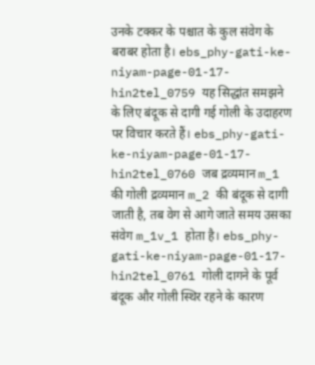उनके टक्कर के पश्चात के कुल संवेग के बराबर होता है। ebs_phy-gati-ke-niyam-page-01-17-hin2tel_0759 यह सिद्धांत समझने के लिए बंदूक से दागी गई गोली के उदाहरण पर विचार करते हैं। ebs_phy-gati-ke-niyam-page-01-17-hin2tel_0760 जब द्रव्यमान m_1 की गोली द्रव्यमान m_2 की बंदूक से दागी जाती है, तब वेग से आगे जाते समय उसका संवेग m_1v_1 होता है। ebs_phy-gati-ke-niyam-page-01-17-hin2tel_0761 गोली दागने के पूर्व बंदूक और गोली स्थिर रहने के कारण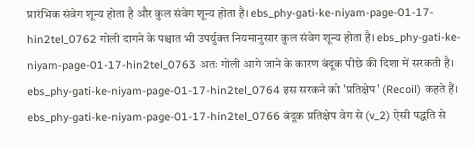प्रारंभिक संवेग शून्य होता है और कुल संवेग शून्य होता है। ebs_phy-gati-ke-niyam-page-01-17-hin2tel_0762 गोली दागने के पश्चात भी उपर्युक्त नियमानुसार कुल संवेग शून्य होता है। ebs_phy-gati-ke-niyam-page-01-17-hin2tel_0763 अतः गोली आगे जाने के कारण बंदूक पीछे की दिशा में सरकती है। ebs_phy-gati-ke-niyam-page-01-17-hin2tel_0764 इस सरकने को 'प्रतिक्षेप' (Recoil) कहते हैं। ebs_phy-gati-ke-niyam-page-01-17-hin2tel_0766 बंदूक प्रतिक्षेप वेग से (v_2) ऐसी पद्धति से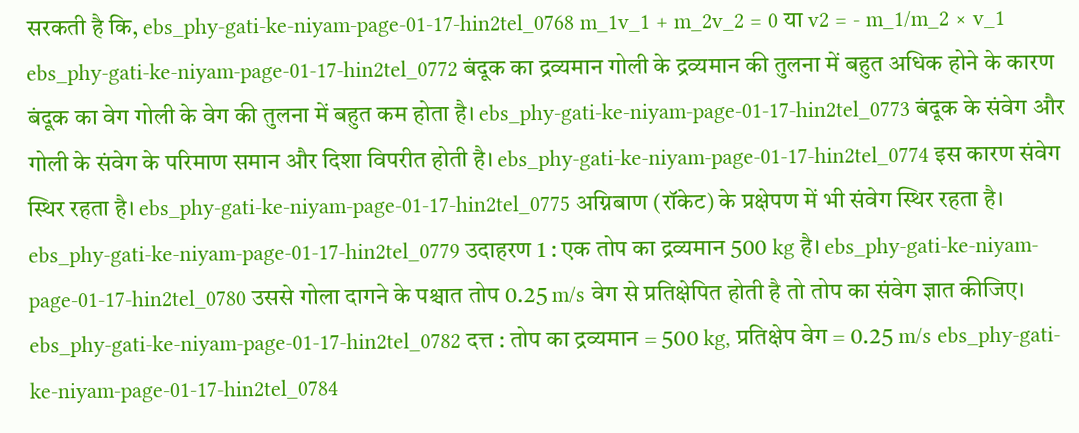सरकती है कि, ebs_phy-gati-ke-niyam-page-01-17-hin2tel_0768 m_1v_1 + m_2v_2 = 0 या v2 = - m_1/m_2 × v_1 ebs_phy-gati-ke-niyam-page-01-17-hin2tel_0772 बंदूक का द्रव्यमान गोली के द्रव्यमान की तुलना में बहुत अधिक होने के कारण बंदूक का वेग गोली के वेग की तुलना में बहुत कम होता है। ebs_phy-gati-ke-niyam-page-01-17-hin2tel_0773 बंदूक के संवेग और गोली के संवेग के परिमाण समान और दिशा विपरीत होती है। ebs_phy-gati-ke-niyam-page-01-17-hin2tel_0774 इस कारण संवेग स्थिर रहता है। ebs_phy-gati-ke-niyam-page-01-17-hin2tel_0775 अग्निबाण (रॉकेट) के प्रक्षेपण में भी संवेग स्थिर रहता है। ebs_phy-gati-ke-niyam-page-01-17-hin2tel_0779 उदाहरण 1 : एक तोप का द्रव्यमान 500 kg है। ebs_phy-gati-ke-niyam-page-01-17-hin2tel_0780 उससे गोला दागने के पश्चात तोप 0.25 m/s वेग से प्रतिक्षेपित होती है तो तोप का संवेग ज्ञात कीजिए। ebs_phy-gati-ke-niyam-page-01-17-hin2tel_0782 दत्त : तोप का द्रव्यमान = 500 kg, प्रतिक्षेप वेग = 0.25 m/s ebs_phy-gati-ke-niyam-page-01-17-hin2tel_0784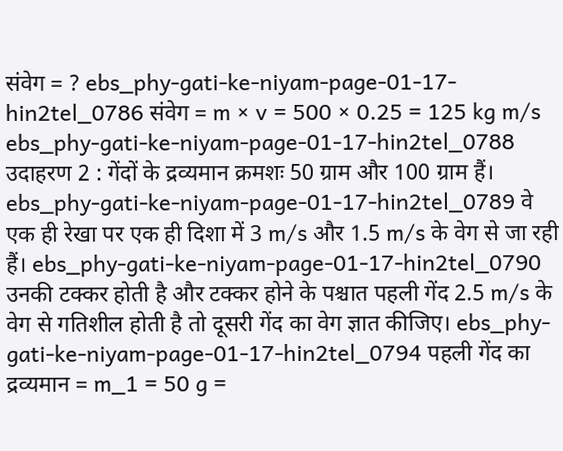संवेग = ? ebs_phy-gati-ke-niyam-page-01-17-hin2tel_0786 संवेग = m × v = 500 × 0.25 = 125 kg m/s ebs_phy-gati-ke-niyam-page-01-17-hin2tel_0788 उदाहरण 2 : गेंदों के द्रव्यमान क्रमशः 50 ग्राम और 100 ग्राम हैं। ebs_phy-gati-ke-niyam-page-01-17-hin2tel_0789 वे एक ही रेखा पर एक ही दिशा में 3 m/s और 1.5 m/s के वेग से जा रही हैं। ebs_phy-gati-ke-niyam-page-01-17-hin2tel_0790 उनकी टक्कर होती है और टक्कर होने के पश्चात पहली गेंद 2.5 m/s के वेग से गतिशील होती है तो दूसरी गेंद का वेग ज्ञात कीजिए। ebs_phy-gati-ke-niyam-page-01-17-hin2tel_0794 पहली गेंद का द्रव्यमान = m_1 = 50 g =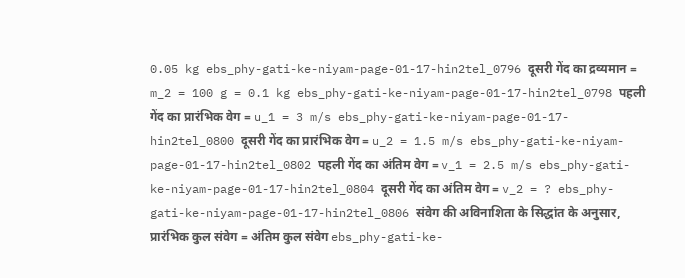0.05 kg ebs_phy-gati-ke-niyam-page-01-17-hin2tel_0796 दूसरी गेंद का द्रव्यमान = m_2 = 100 g = 0.1 kg ebs_phy-gati-ke-niyam-page-01-17-hin2tel_0798 पहली गेंद का प्रारंभिक वेग = u_1 = 3 m/s ebs_phy-gati-ke-niyam-page-01-17-hin2tel_0800 दूसरी गेंद का प्रारंभिक वेग = u_2 = 1.5 m/s ebs_phy-gati-ke-niyam-page-01-17-hin2tel_0802 पहली गेंद का अंतिम वेग = v_1 = 2.5 m/s ebs_phy-gati-ke-niyam-page-01-17-hin2tel_0804 दूसरी गेंद का अंतिम वेग = v_2 = ? ebs_phy-gati-ke-niyam-page-01-17-hin2tel_0806 संवेग की अविनाशिता के सिद्धांत के अनुसार, प्रारंभिक कुल संवेग = अंतिम कुल संवेग ebs_phy-gati-ke-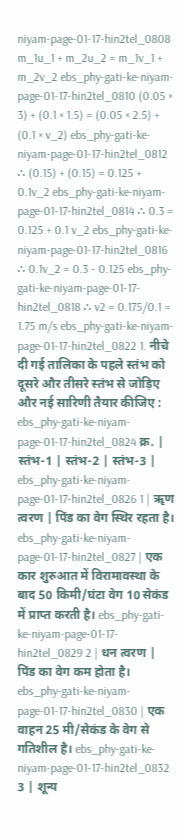niyam-page-01-17-hin2tel_0808 m_1u_1 + m_2u_2 = m_1v_1 + m_2v_2 ebs_phy-gati-ke-niyam-page-01-17-hin2tel_0810 (0.05 × 3) + (0.1 × 1.5) = (0.05 × 2.5) + (0.1 × v_2) ebs_phy-gati-ke-niyam-page-01-17-hin2tel_0812 ∴ (0.15) + (0.15) = 0.125 + 0.1v_2 ebs_phy-gati-ke-niyam-page-01-17-hin2tel_0814 ∴ 0.3 = 0.125 + 0.1 v_2 ebs_phy-gati-ke-niyam-page-01-17-hin2tel_0816 ∴ 0.1v_2 = 0.3 - 0.125 ebs_phy-gati-ke-niyam-page-01-17-hin2tel_0818 ∴ v2 = 0.175/0.1 = 1.75 m/s ebs_phy-gati-ke-niyam-page-01-17-hin2tel_0822 1. नीचे दी गई तालिका के पहले स्तंभ को दूसरे और तीसरे स्तंभ से जोड़िए और नई सारिणी तैयार कीजिए : ebs_phy-gati-ke-niyam-page-01-17-hin2tel_0824 क्र. | स्तंभ-1 | स्तंभ-2 | स्तंभ-3 | ebs_phy-gati-ke-niyam-page-01-17-hin2tel_0826 1 | ॠण त्वरण | पिंड का वेग स्थिर रहता है। ebs_phy-gati-ke-niyam-page-01-17-hin2tel_0827 | एक कार शुरुआत में विरामावस्था के बाद 50 किमी/घंटा वेग 10 सेकंड में प्राप्त करती है। ebs_phy-gati-ke-niyam-page-01-17-hin2tel_0829 2 | धन त्वरण | पिंड का वेग कम होता है। ebs_phy-gati-ke-niyam-page-01-17-hin2tel_0830 | एक वाहन 25 मी/सेकंड के वेग से गतिशील है। ebs_phy-gati-ke-niyam-page-01-17-hin2tel_0832 3 | शून्य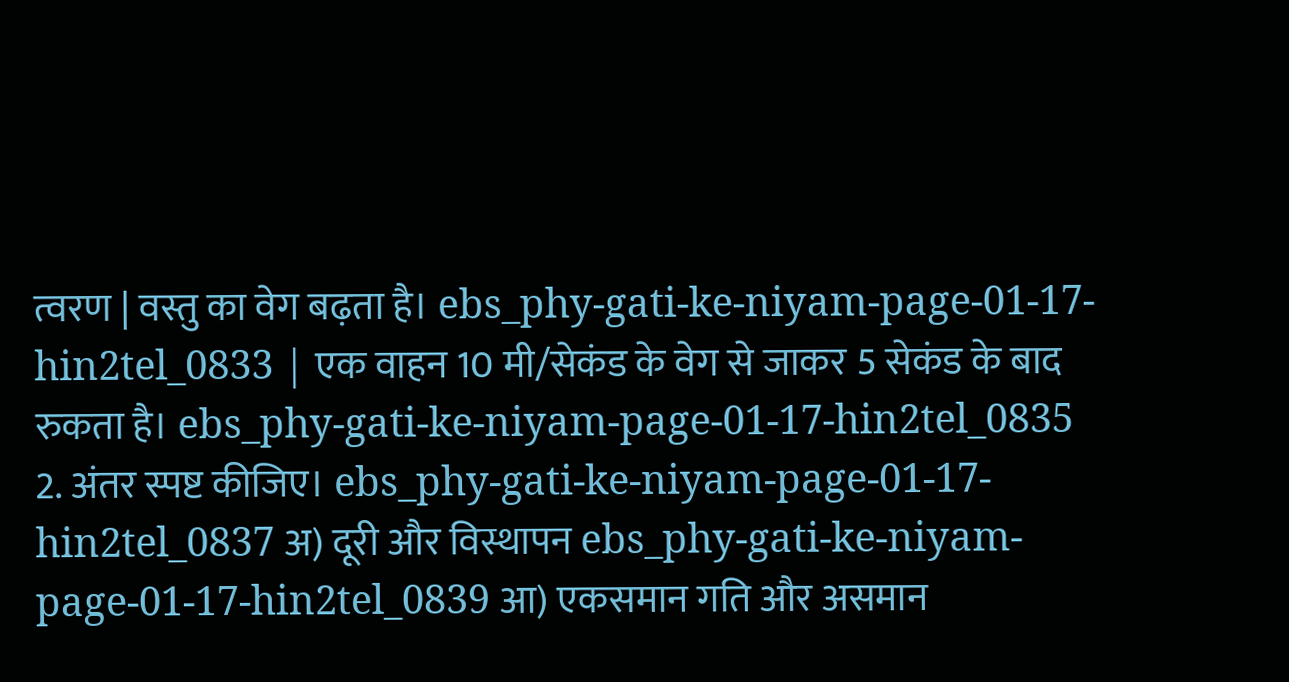त्वरण | वस्तु का वेग बढ़ता है। ebs_phy-gati-ke-niyam-page-01-17-hin2tel_0833 | एक वाहन 10 मी/सेकंड के वेग से जाकर 5 सेकंड के बाद रुकता है। ebs_phy-gati-ke-niyam-page-01-17-hin2tel_0835 2. अंतर स्पष्ट कीजिए। ebs_phy-gati-ke-niyam-page-01-17-hin2tel_0837 अ) दूरी और विस्थापन ebs_phy-gati-ke-niyam-page-01-17-hin2tel_0839 आ) एकसमान गति और असमान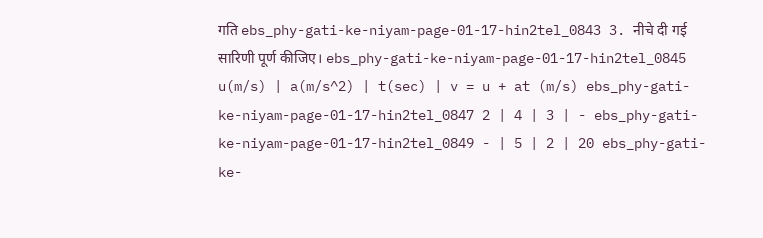गति ebs_phy-gati-ke-niyam-page-01-17-hin2tel_0843 3. नीचे दी गई सारिणी पूर्ण कीजिए। ebs_phy-gati-ke-niyam-page-01-17-hin2tel_0845 u(m/s) | a(m/s^2) | t(sec) | v = u + at (m/s) ebs_phy-gati-ke-niyam-page-01-17-hin2tel_0847 2 | 4 | 3 | - ebs_phy-gati-ke-niyam-page-01-17-hin2tel_0849 - | 5 | 2 | 20 ebs_phy-gati-ke-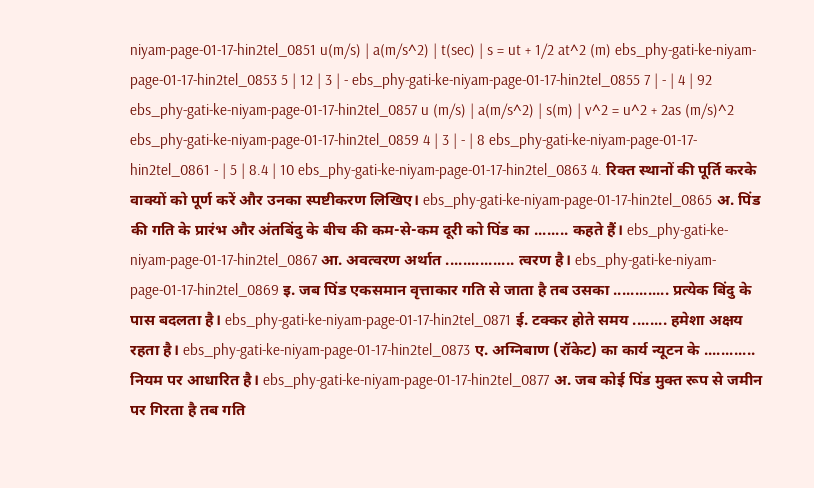niyam-page-01-17-hin2tel_0851 u(m/s) | a(m/s^2) | t(sec) | s = ut + 1/2 at^2 (m) ebs_phy-gati-ke-niyam-page-01-17-hin2tel_0853 5 | 12 | 3 | - ebs_phy-gati-ke-niyam-page-01-17-hin2tel_0855 7 | - | 4 | 92 ebs_phy-gati-ke-niyam-page-01-17-hin2tel_0857 u (m/s) | a(m/s^2) | s(m) | v^2 = u^2 + 2as (m/s)^2 ebs_phy-gati-ke-niyam-page-01-17-hin2tel_0859 4 | 3 | - | 8 ebs_phy-gati-ke-niyam-page-01-17-hin2tel_0861 - | 5 | 8.4 | 10 ebs_phy-gati-ke-niyam-page-01-17-hin2tel_0863 4. रिक्त स्थानों की पूर्ति करके वाक्यों को पूर्ण करें और उनका स्पष्टीकरण लिखिए। ebs_phy-gati-ke-niyam-page-01-17-hin2tel_0865 अ. पिंड की गति के प्रारंभ और अंतबिंदु के बीच की कम-से-कम दूरी को पिंड का ........ कहते हैं। ebs_phy-gati-ke-niyam-page-01-17-hin2tel_0867 आ. अवत्वरण अर्थात ................ त्वरण है। ebs_phy-gati-ke-niyam-page-01-17-hin2tel_0869 इ. जब पिंड एकसमान वृत्ताकार गति से जाता है तब उसका ............. प्रत्येक बिंदु के पास बदलता है। ebs_phy-gati-ke-niyam-page-01-17-hin2tel_0871 ई. टक्कर होते समय ........ हमेशा अक्षय रहता है। ebs_phy-gati-ke-niyam-page-01-17-hin2tel_0873 ए. अग्निबाण (रॉकेट) का कार्य न्यूटन के ............ नियम पर आधारित है। ebs_phy-gati-ke-niyam-page-01-17-hin2tel_0877 अ. जब कोई पिंड मुक्त रूप से जमीन पर गिरता है तब गति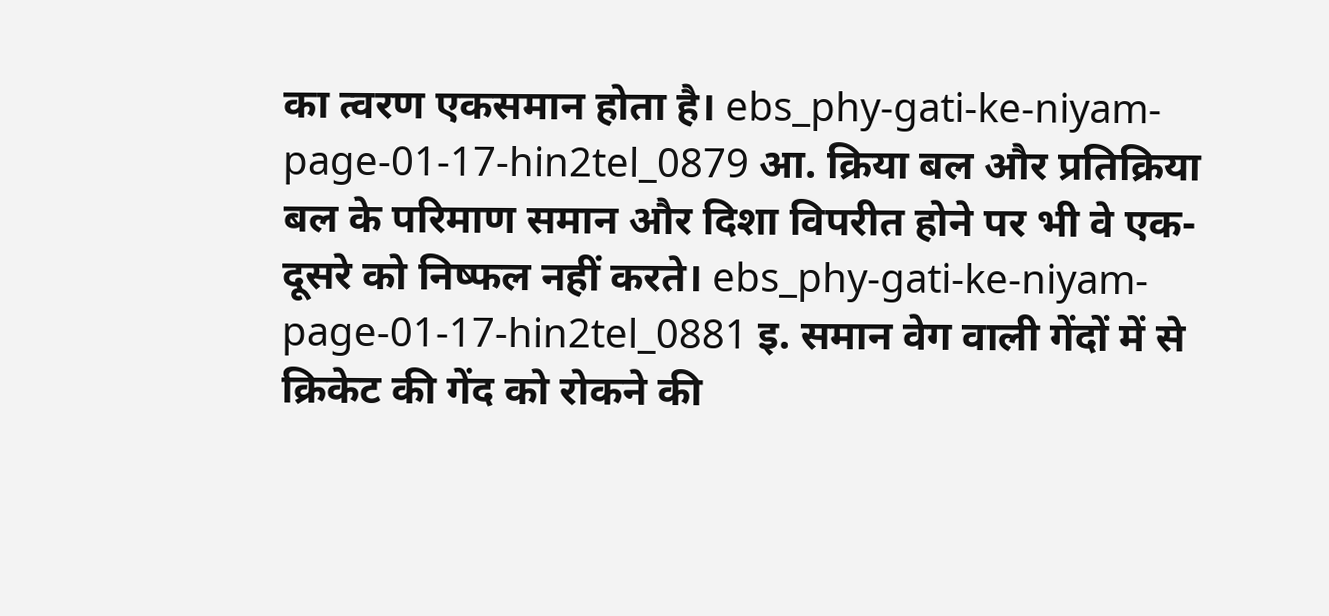का त्वरण एकसमान होता है। ebs_phy-gati-ke-niyam-page-01-17-hin2tel_0879 आ. क्रिया बल और प्रतिक्रिया बल के परिमाण समान और दिशा विपरीत होने पर भी वे एक-दूसरे को निष्फल नहीं करते। ebs_phy-gati-ke-niyam-page-01-17-hin2tel_0881 इ. समान वेग वाली गेंदों में से क्रिकेट की गेंद को रोकने की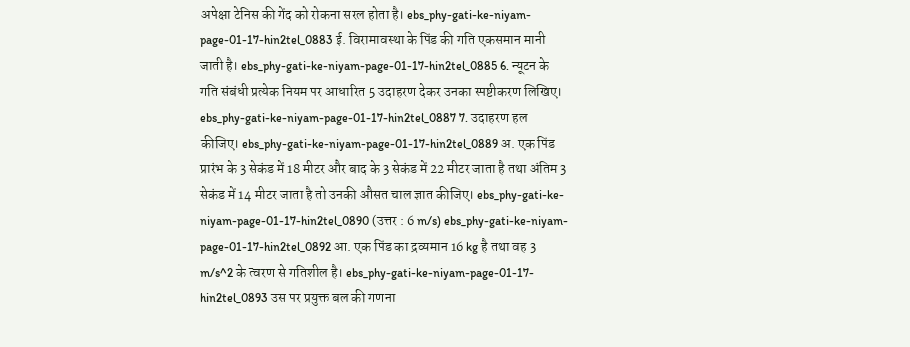अपेक्षा टेनिस की गेंद को रोकना सरल होता है। ebs_phy-gati-ke-niyam-page-01-17-hin2tel_0883 ई. विरामावस्था के पिंड की गति एकसमान मानी जाती है। ebs_phy-gati-ke-niyam-page-01-17-hin2tel_0885 6. न्यूटन के गति संबंधी प्रत्येक नियम पर आधारित 5 उदाहरण देकर उनका स्पष्टीकरण लिखिए। ebs_phy-gati-ke-niyam-page-01-17-hin2tel_0887 7. उदाहरण हल कीजिए। ebs_phy-gati-ke-niyam-page-01-17-hin2tel_0889 अ. एक पिंड प्रारंभ के 3 सेकंड में 18 मीटर और बाद के 3 सेकंड में 22 मीटर जाता है तथा अंतिम 3 सेकंड में 14 मीटर जाता है तो उनकी औसत चाल ज्ञात कीजिए। ebs_phy-gati-ke-niyam-page-01-17-hin2tel_0890 (उत्तर : 6 m/s) ebs_phy-gati-ke-niyam-page-01-17-hin2tel_0892 आ. एक पिंड का द्रव्यमान 16 kg है तथा वह 3 m/s^2 के त्वरण से गतिशील है। ebs_phy-gati-ke-niyam-page-01-17-hin2tel_0893 उस पर प्रयुक्त बल की गणना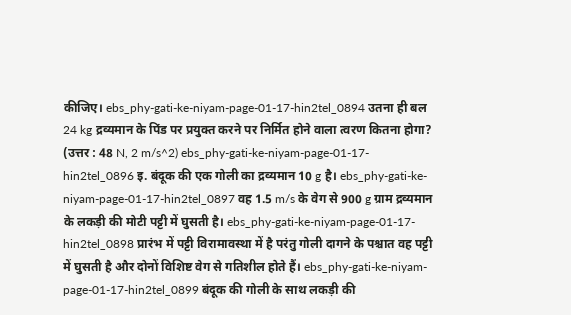कीजिए। ebs_phy-gati-ke-niyam-page-01-17-hin2tel_0894 उतना ही बल 24 kg द्रव्यमान के पिंड पर प्रयुक्त करने पर निर्मित होने वाला त्वरण कितना होगा? (उत्तर : 48 N, 2 m/s^2) ebs_phy-gati-ke-niyam-page-01-17-hin2tel_0896 इ. बंदूक की एक गोली का द्रव्यमान 10 g है। ebs_phy-gati-ke-niyam-page-01-17-hin2tel_0897 वह 1.5 m/s के वेग से 900 g ग्राम द्रव्यमान के लकड़ी की मोटी पट्टी में घुसती है। ebs_phy-gati-ke-niyam-page-01-17-hin2tel_0898 प्रारंभ में पट्टी विरामावस्था में है परंतु गोली दागने के पश्चात वह पट्टी में घुसती है और दोनों विशिष्ट वेग से गतिशील होते हैं। ebs_phy-gati-ke-niyam-page-01-17-hin2tel_0899 बंदूक की गोली के साथ लकड़ी की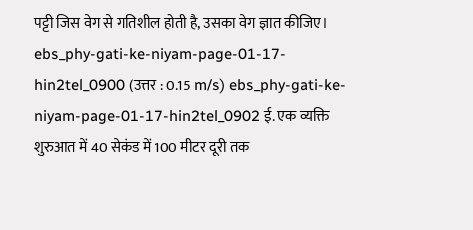पट्टी जिस वेग से गतिशील होती है, उसका वेग ज्ञात कीजिए। ebs_phy-gati-ke-niyam-page-01-17-hin2tel_0900 (उत्तर : 0.15 m/s) ebs_phy-gati-ke-niyam-page-01-17-hin2tel_0902 ई. एक व्यक्ति शुरुआत में 40 सेकंड में 100 मीटर दूरी तक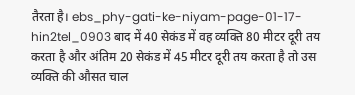तैरता है। ebs_phy-gati-ke-niyam-page-01-17-hin2tel_0903 बाद में 40 सेकंड में वह व्यक्ति 80 मीटर दूरी तय करता है और अंतिम 20 सेकंड में 45 मीटर दूरी तय करता है तो उस व्यक्ति की औसत चाल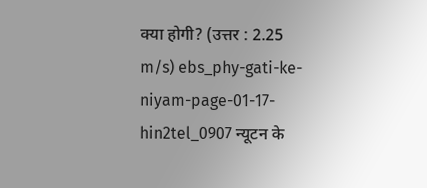क्या होगी? (उत्तर : 2.25 m/s) ebs_phy-gati-ke-niyam-page-01-17-hin2tel_0907 न्यूटन के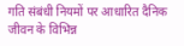गति संबंधी नियमों पर आधारित दैनिक जीवन के विभिन्न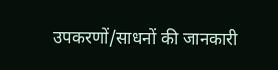उपकरणों/साधनों की जानकारी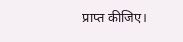प्राप्त कीजिए।